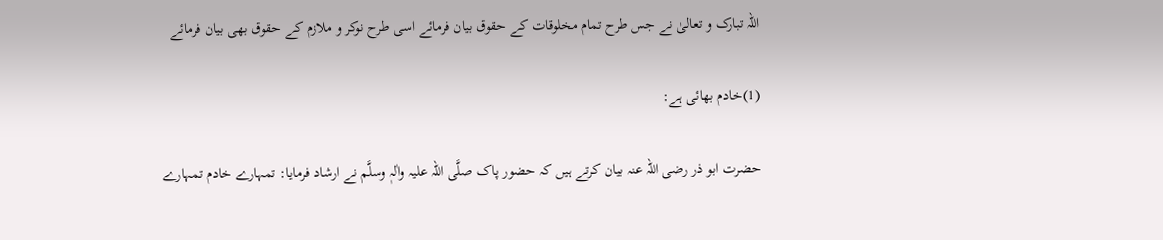اللہ تبارک و تعالیٰ نے جس طرح تمام مخلوقات کے حقوق بیان فرمائے اسی طرح نوکر و ملازم کے حقوق بھی بیان فرمائے

(1)خادم بھائی ہے:

حضرت ابو ذر رضی اللہ عنہ بیان کرتے ہیں کہ حضور پاک صلَّی اللہ علیہ واٰلہٖ وسلَّم نے ارشاد فرمایا: تمہارے خادم تمہارے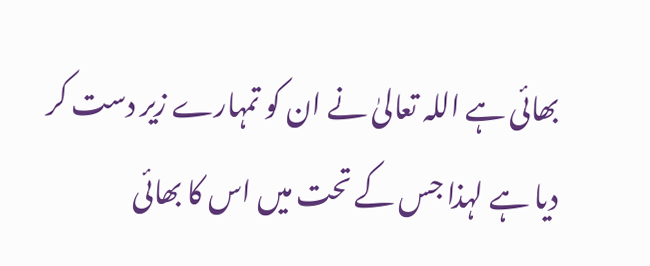بھائی ہے اللہ تعالیٰ نے ان کو تمہارے زیر دست کر دیا ہے لہذا جس کے تحت میں اس کا بھائی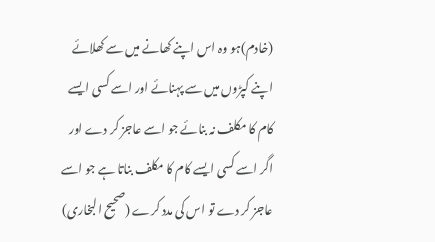(خادم)ہو وہ اس اپنے کھانے میں سے کھلائے اپنے کپڑوں میں سے پہنائے اور اسے کسی ایسے کام کا مکلف نہ بنائے جو اسے عاجز کر دے اور اگر اسے کسی ایسے کام کا مکلف بناتا ہے جو اسے عاجز کر دے تو اس کی مدد کرے (صحیح البخاری)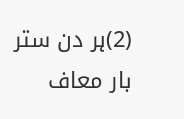(2)ہر دن ستر بار معاف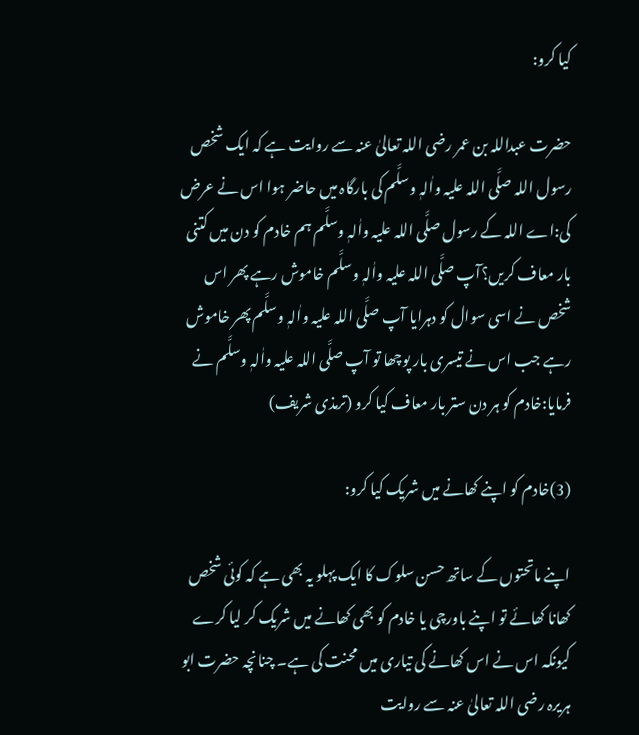کیا کرو:

حضرت عبداللہ بن عمر رضی اللہ تعالیٰ عنہ سے روایت ہے کہ ایک شخص رسول اللہ صلَّی اللہ علیہ واٰلہٖ وسلَّم کی بارگاہ میں حاضر ہوا اس نے عرض کی:اے اللہ کے رسول صلَّی اللہ علیہ واٰلہٖ وسلَّم ہم خادم کو دن میں کتنی بار معاف کریں؟آپ صلَّی اللہ علیہ واٰلہٖ وسلَّم خاموش رہے پھر اس شخص نے اسی سوال کو دہرایا آپ صلَّی اللہ علیہ واٰلہٖ وسلَّم پھر خاموش رہے جب اس نے تیسری بار پوچھا تو آپ صلَّی اللہ علیہ واٰلہٖ وسلَّم نے فرمایا:خادم کو ہر دن ستر بار معاف کیا کرو (ترمذی شریف)

(3)خادم کو اپنے کھانے میں شریک کیا کرو:

اپنے ماتحتوں کے ساتھ حسن سلوک کا ایک پہلو یہ بھی ہے کہ کوئی شخص کھانا کھائے تو اپنے باورچی یا خادم کو بھی کھانے میں شریک کر لیا کرے کیونکہ اس نے اس کھانے کی تیاری میں محنت کی ہے۔ چنانچہ حضرت ابو ہریرہ رضی اللہ تعالیٰ عنہ سے روایت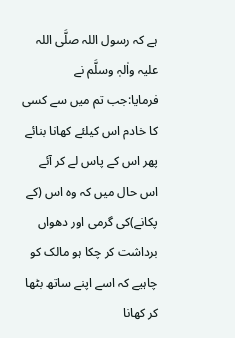ہے کہ رسول اللہ صلَّی اللہ علیہ واٰلہٖ وسلَّم نے فرمایا:جب تم میں سے کسی کا خادم اس کیلئے کھانا بنائے پھر اس کے پاس لے کر آئے اس حال میں کہ وہ اس (کے پکانے)کی گرمی اور دھواں برداشت کر چکا ہو مالک کو چاہیے کہ اسے اپنے ساتھ بٹھا کر کھانا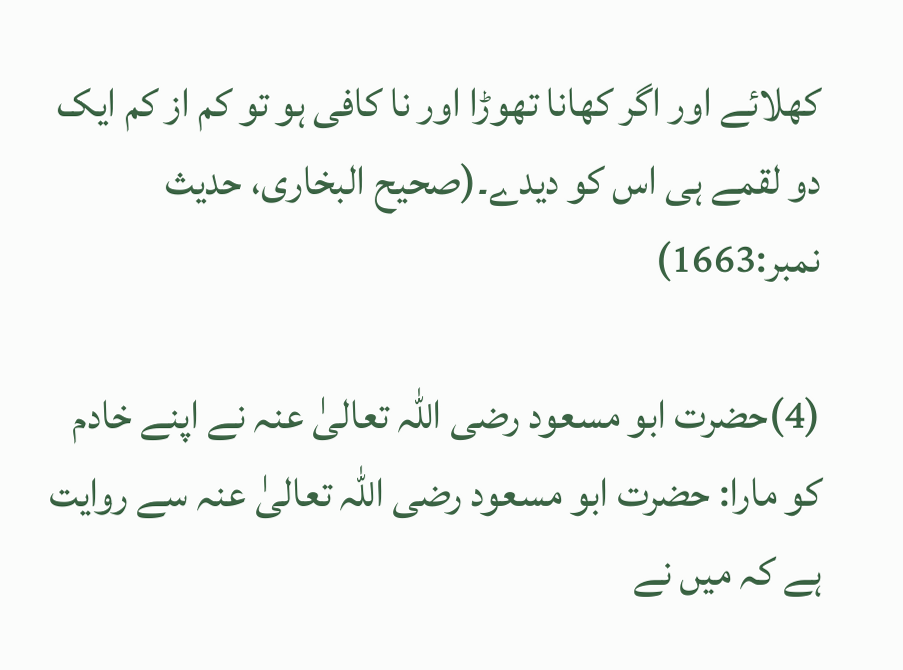کھلائے اور اگر کھانا تھوڑا اور نا کافی ہو تو کم از کم ایک دو لقمے ہی اس کو دیدے۔(صحیح البخاری، حدیث نمبر:1663)

(4)حضرت ابو مسعود رضی اللہ تعالیٰ عنہ نے اپنے خادم کو مارا: حضرت ابو مسعود رضی اللہ تعالیٰ عنہ سے روایت ہے کہ میں نے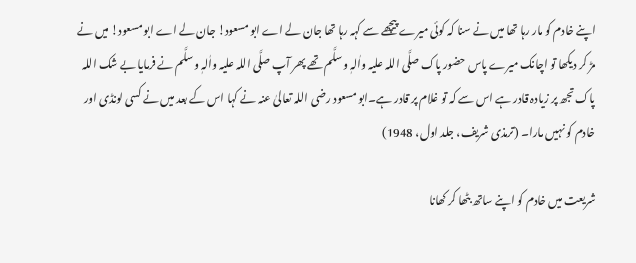اپنے خادم کو مار رہا تھا میں نے سنا کہ کوئی میرے پیچھے سے کہہ رہا تھا جان لے اے ابو مسعود! جان لے اے ابو مسعود! میں نے مڑ کر دیکھا تو اچانک میرے پاس حضور پاک صلَّی اللہ علیہ واٰلہٖ وسلَّم تھے پھر آپ صلَّی اللہ علیہ واٰلہٖ وسلَّم نے فرمایا بے شک اللہ پاک تجھ پر زیادہ قادر ہے اس سے کہ تو غلام پر قادر ہے۔ابو مسعود رضی اللہ تعالیٰ عنہ نے کہا اس کے بعد میں نے کسی لونڈی اور خادم کو نہیں مارا۔ (ترمذی شریف، جلد اول، 1948)

شریعت میں خادم کو اپنے ساتھ بٹھا کر کھانا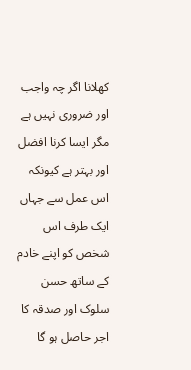کھلانا اگر چہ واجب اور ضروری نہیں ہے مگر ایسا کرنا افضل اور بہتر ہے کیونکہ اس عمل سے جہاں ایک طرف اس شخص کو اپنے خادم کے ساتھ حسن سلوک اور صدقہ کا اجر حاصل ہو گا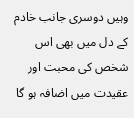وہیں دوسری جانب خادم کے دل میں بھی اس شخص کی محبت اور عقیدت میں اضافہ ہو گا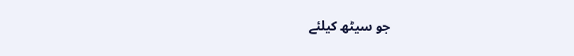جو سیٹھ کیلئے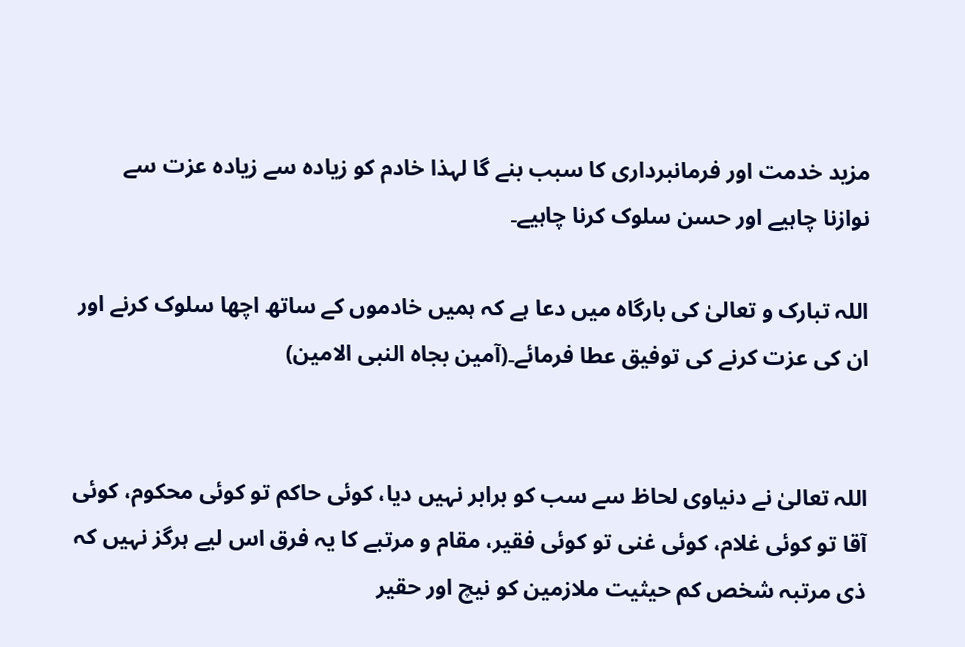مزید خدمت اور فرمانبرداری کا سبب بنے گا لہذا خادم کو زیادہ سے زیادہ عزت سے نوازنا چاہیے اور حسن سلوک کرنا چاہیے۔

اللہ تبارک و تعالیٰ کی بارگاہ میں دعا ہے کہ ہمیں خادموں کے ساتھ اچھا سلوک کرنے اور ان کی عزت کرنے کی توفیق عطا فرمائے۔(آمین بجاہ النبی الامین)


اللہ تعالیٰ نے دنیاوی لحاظ سے سب کو برابر نہیں دیا، کوئی حاکم تو کوئی محکوم، کوئی آقا تو کوئی غلام، کوئی غنی تو کوئی فقیر، مقام و مرتبے کا یہ فرق اس لیے ہرگز نہیں کہ ذی مرتبہ شخص کم حیثیت ملازمین کو نیچ اور حقیر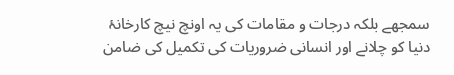سمجھے بلکہ درجات و مقامات کی یہ اونچ نیچ کارخانۂ دنیا کو چلانے اور انسانی ضروریات کی تکمیل کی ضامن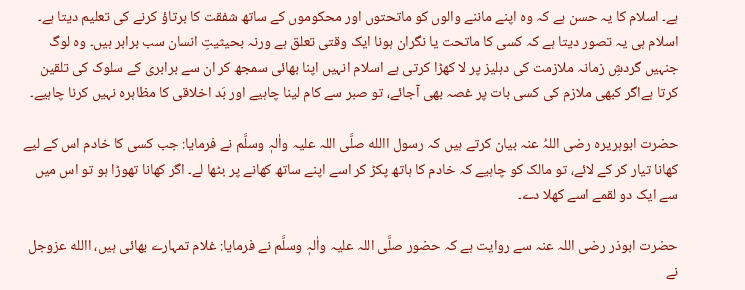ہے۔ اسلام کا یہ حسن ہے کہ وہ اپنے ماننے والوں کو ماتحتوں اور محکوموں کے ساتھ شفقت کا برتاؤ کرنے کی تعلیم دیتا ہے۔ اسلام ہی یہ تصور دیتا ہے کہ کسی کا ماتحت یا نگران ہونا ایک وقتی تعلق ہے ورنہ بحیثیتِ انسان سب برابر ہیں۔ وہ لوگ جنہیں گردشِ زمانہ ملازمت کی دہلیز پر لا کھڑا کرتی ہے اسلام انہیں اپنا بھائی سمجھ کر ان سے برابری کے سلوک کی تلقین کرتا ہےاگر کبھی ملازم کی کسی بات پر غصہ بھی آجائے، تو صبر سے کام لینا چاہیے اور بَد اخلاقی کا مظاہرہ نہیں کرنا چاہیے۔

حضرت ابوہریرہ رضی اللہُ عنہ بیان کرتے ہیں کہ رسول االله صلَّی اللہ علیہ واٰلہٖ وسلَّم نے فرمایا: جب کسی کا خادم اس کے لیے کھانا تیار کر کے لائے، تو مالک کو چاہیے کہ خادم کا ہاتھ پکڑ کر اسے اپنے ساتھ کھانے پر بٹھا لے۔ اگر کھانا تھوڑا ہو تو اس میں سے ایک دو لقمے اسے کھلا دے۔

حضرت ابوذر رضی اللہ عنہ سے روایت ہے کہ حضور صلَّی اللہ علیہ واٰلہٖ وسلَّم نے فرمایا: غلام تمہارے بھائی ہیں، االله عزوجل نے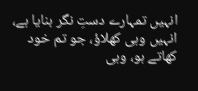انہیں تمہارے دستِ نگر بنایا ہے، انہیں وہی کھلاؤ، جو تم خود کھاتے ہو، وہی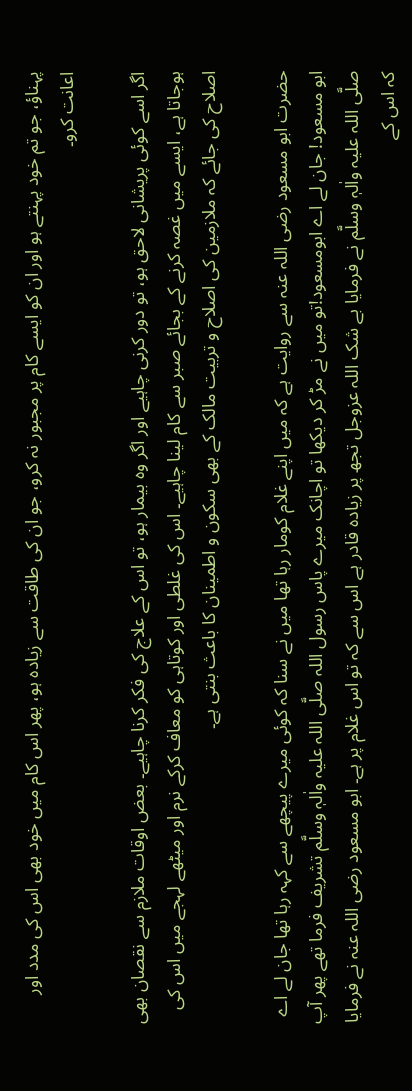پہناؤ، جو تم خود پہنتے ہو اور ان کو ایسے کام پر مجبور نہ کرو، جو ان کی طاقت سے زیادہ ہو، پھر اس کام میں خود بھی اس کی مدد اور اعانت کرو۔

اگر اسے کوئی پریشانی لاحق ہو، تو دور کرنی چاہیے اور اگر وہ بیمار ہو، تو اس کے علاج کی فکر کرنا چاہیے۔ بعض اوقات ملازم سے نقصان بھی ہوجاتا ہے، ایسے میں غصہ کرنے کے بجائے صبر سے کام لینا چاہیے۔ اس کی غلطی اور کوتاہی کو معاف کرکے نرم اور میٹھے لہجے میں اس کی اصلاح کی جائے کہ ملازمین کی اصلاح و تربیت مالک کے بھی سکون و اطمینان کا باعث بنتی ہے۔

حضرت ابو مسعود رضی اللہ عنہ سے روایت ہے کہ میں اپنے غلام کومار رہا تھا میں نے سنا کہ کوئی میرے پیچھے سے کہہ رہا تھا جان لے اے ابو مسعود! جان لے اے ابومسعود!تو میں نے مڑ کر دیکھا تو اچانک میرے پاس رسول اللہ صلَّی اللہ علیہ واٰلہٖ وسلَّم تشریف فرما تھے پھر آپ صلَّی اللہ علیہ واٰلہٖ وسلَّم نے فرمایا بے شک اللہ عزوجل تجھ پر زیادہ قادر ہے اس سے کہ تو اس غلام پر ہے۔ ابو مسعود رضی اللہ عنہ نے فرمایا کہ اس کے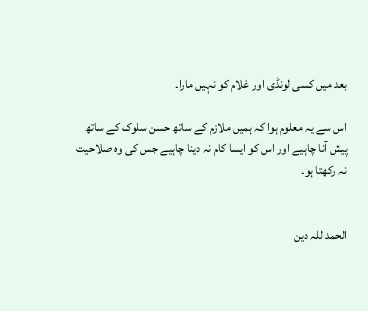بعد میں کسی لونڈی اور غلام کو نہیں مارا۔

اس سے یہ معلوم ہوا کہ ہمیں ملازم کے ساتھ حسن سلوک کے ساتھ پیش آنا چاہیے اور اس کو ایسا کام نہ دینا چاہیے جس کی وہ صلاحیت نہ رکھتا ہو۔


الحمد للہ دین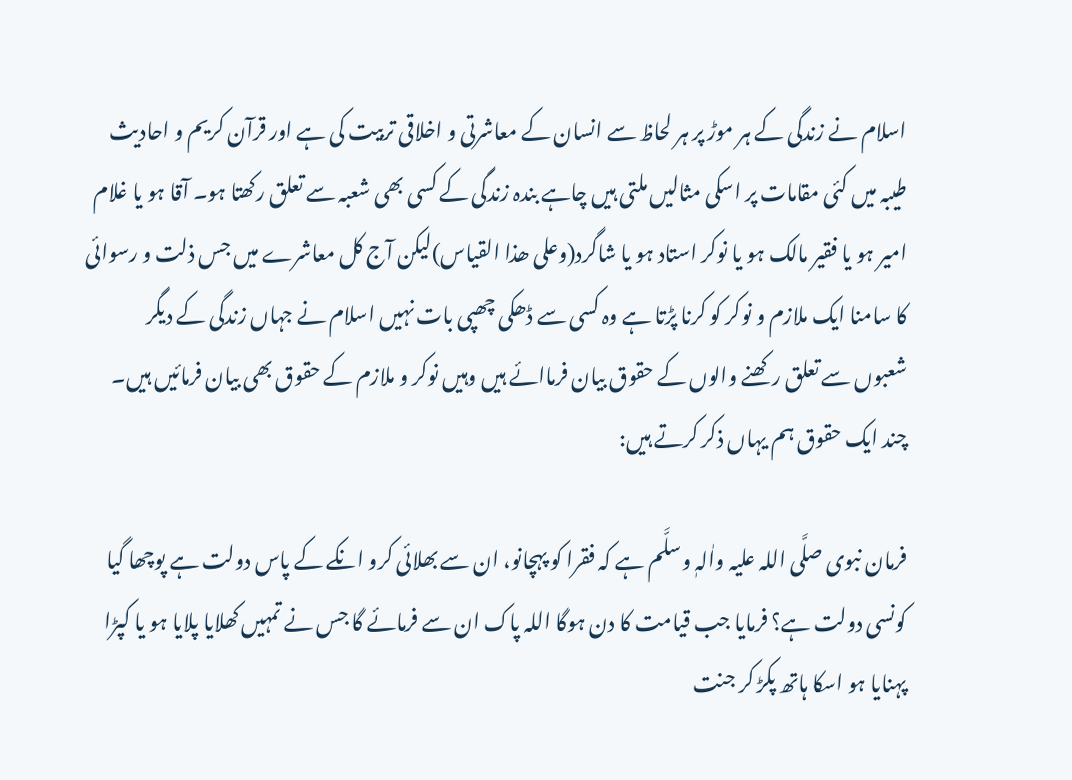اسلام نے زندگی کے ہر موڑ پر ہر لحاظ سے انسان کے معاشرتی و اخلاقی تربیت کی ہے اور قرآن کریم و احادیث طیبہ میں کئی مقامات پر اسکی مثالیں ملتی ہیں چاہے بندہ زندگی کے کسی بھی شعبہ سے تعلق رکھتا ہو۔ آقا ہو یا غلام امیر ہو یا فقیر مالک ہو یا نوکر استاد ہو یا شاگرد(وعلی ھذا القیاس)لیکن آج کل معاشرے میں جس ذلت و رسوائی کا سامنا ایک ملازم و نوکر کو کرنا پڑتا ہے وہ کسی سے ڈھکی چھپی بات نہیں اسلام نے جہاں زندگی کے دیگر شعبوں سے تعلق رکھنے والوں کے حقوق بیان فرماائے ہیں وہیں نوکر و ملازم کے حقوق بھی بیان فرمائیں ہیں۔ چند ایک حقوق ہم یہاں ذکر کرتے ہیں:

فرمان نبوی صلَّی اللہ علیہ واٰلہٖ وسلَّم ہے کہ فقرا کو پہچانو، ان سے بھلائی کرو انکے کے پاس دولت ہے پوچھا گیا کونسی دولت ہے؟ فرمایا جب قیامت کا دن ہوگا اللہ پاک ان سے فرمائے گا جس نے تمہیں کھلایا پلایا ہو یا کپڑا پہنایا ہو اسکا ہاتھ پکڑ کر جنت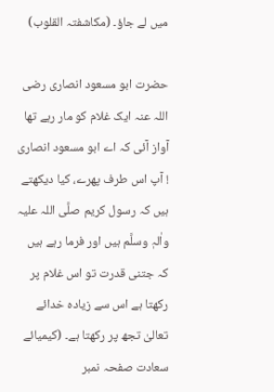میں لے جاؤ۔ (مکاشفتہ القلوب)

حضرت ابو مسعود انصاری رضی اللہ عنہ ایک غلام کو مار رہے تھا آواز آئی کہ اے ابو مسعود انصاری ! آپ اس طرف پھرے، کیا دیکھتے ہیں کہ رسول کریم صلَّی اللہ علیہ واٰلہٖ وسلَّم ہیں اور فرما رہے ہیں کہ جتنی قدرت تو اس غلام پر رکھتا ہے اس سے زیادہ خدائے تعالیٰ تجھ پر رکھتا ہے۔ (کیمیائے سعادت صفحہ نمبر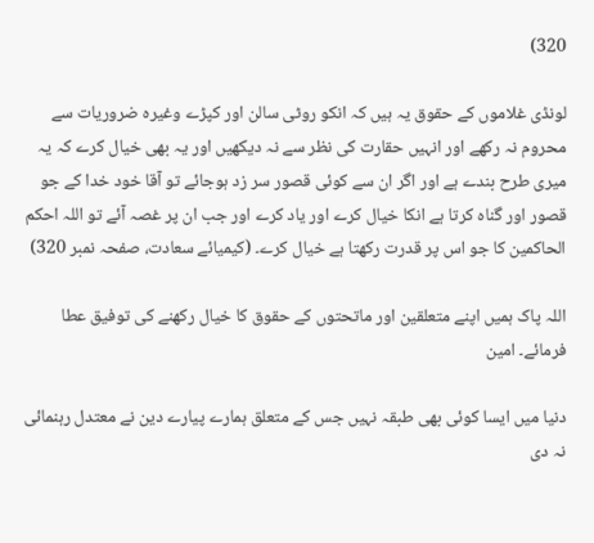320)

لونڈی غلاموں کے حقوق یہ ہیں کہ انکو روٹی سالن اور کپڑے وغیرہ ضروریات سے محروم نہ رکھے اور انہیں حقارت کی نظر سے نہ دیکھیں اور یہ بھی خیال کرے کہ یہ میری طرح بندے ہے اور اگر ان سے کوئی قصور سر زد ہوجائے تو آقا خود خدا کے جو قصور اور گناہ کرتا ہے انکا خیال کرے اور یاد کرے اور جب ان پر غصہ آئے تو اللہ احکم الحاکمین کا جو اس پر قدرت رکھتا ہے خیال کرے۔ (کیمیائے سعادت، صفحہ نمبر 320)

اللہ پاک ہمیں اپنے متعلقین اور ماتحتوں کے حقوق کا خیال رکھنے کی توفیق عطا فرمائے۔ امین

دنیا میں ایسا کوئی بھی طبقہ نہیں جس کے متعلق ہمارے پیارے دین نے معتدل رہنمائی نہ دی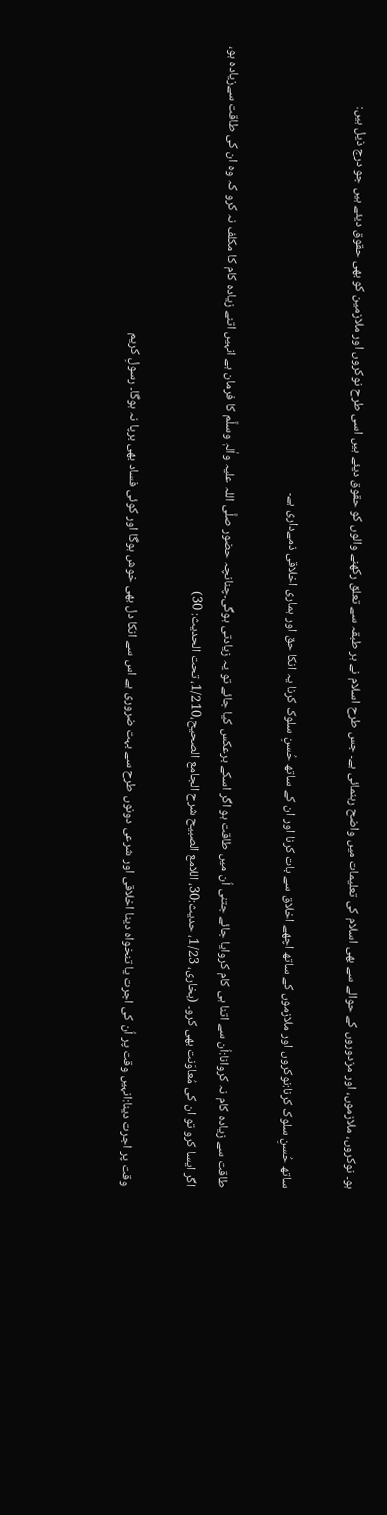ہو۔ نوکروں، ملازموں، اور مزدوروں کے حوالے سے بھی اسلام کی تعلیمات میں واضح رہنمائی ہے۔ جس طرح اسلام نے ہر طبقہ سے تعلق رکھنے والوں کو حقوق دیئے ہیں اسی طرح نوکروں اور ملازمین کو بھی حقوق دیئے ہیں جو درج ذیل ہیں:

ساتھ حُسنِ سلوک کرنا:نوکروں اور ملازموں کے ساتھ اچھے اخلاق سے بات کرنا اور ان کے ساتھ حُسنِ سلوک کرنا یہ انکا حق اور ہماری اخلاقی ذمےداری ہے۔

طاقت سے زیادہ کام نہ کروانا:اُن سے اتنا ہی کام کروایا جائے جتنی اُن میں طاقت ہو اگر اسکے برعکس کیا جائے تو یہ زیادتی ہوگی۔چنانچہ حضور صلَّی اللہ علیہ واٰلہٖ وسلَّم کا فرمان ہے انہیں اتنے زیادہ کام کا مکلف نہ کرو کہ وہ ان کی طاقت سےزیادہ ہو، اگر ایسا کرو تو ان کی مُعاوَنت بھی کرو۔ (بخاری، 1/23، حدیث:30، اللامع الصبیح شرح الجامع الصحیح،1/210، تحت الحدیث: 30)

وقت پر اجرت دینا:انہیں وقت پر اُن کی اجرت یا تنخواہ دینا اخلاقی اور شرعی دونوں طرح سے بہت ضروری ہے اس سے انکا دل بھی خوش ہوگا اور کوئی فساد بھی برپا نہ ہوگا۔ رسولِ کریم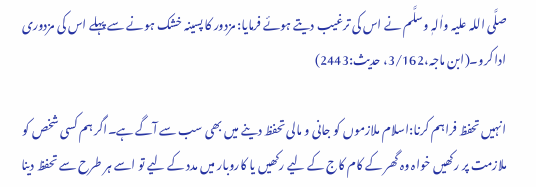صلَّی اللہ علیہ واٰلہٖ وسلَّم نے اس کی ترغیب دیتے ہوئے فرمایا: مزدور کا پسينہ خشک ہونے سے پہلے اس کی مزدوری ادا کرو۔(ابن ماجہ،3/162، حدیث:2443)

انہیں تحفظ فراہم کرنا:اسلام ملازموں کو جانی و مالی تحفظ دینے میں بھی سب سے آگے ہے۔اگر ہم کسی شخص کو ملازمت پر رکھیں خواہ وہ گھر کے کام کاج کے لیے رکھیں یا کاروبار میں مدد کے لیے تو اسے ہر طرح سے تحفظ دینا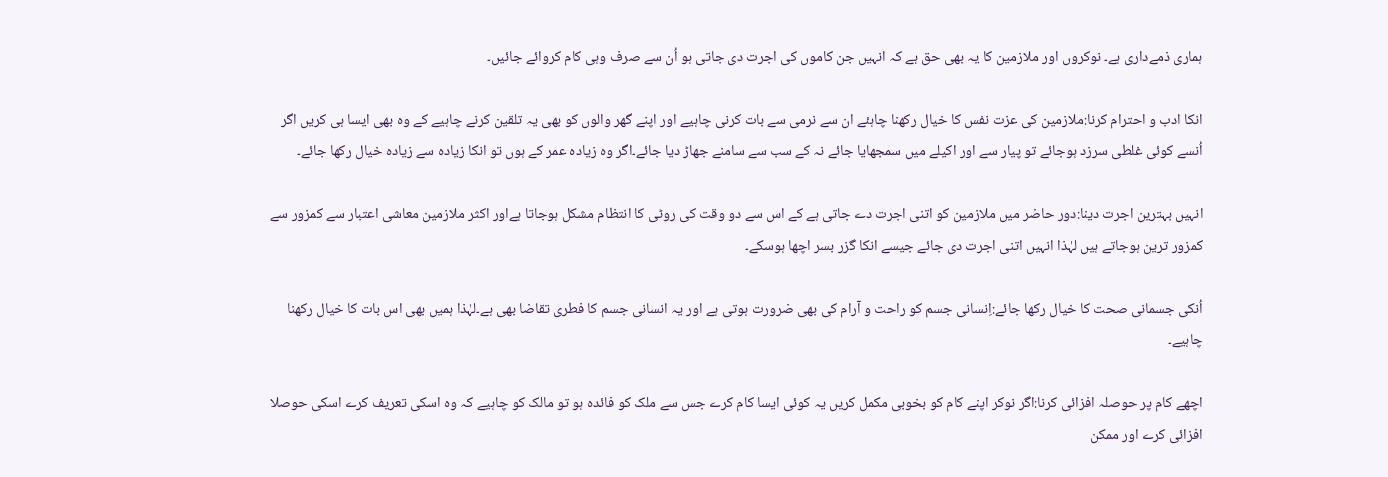ہماری ذمےداری ہے۔ نوکروں اور ملازمین کا یہ بھی حق ہے کہ انہیں جن کاموں کی اجرت دی جاتی ہو اُن سے صرف وہی کام کروائے جائیں۔

انکا ادب و احترام کرنا:ملازمین کی عزت نفس کا خیال رکھنا چاہئے ان سے نرمی سے بات کرنی چاہیے اور اپنے گھر والوں کو بھی یہ تلقین کرنے چاہیے کے وہ بھی ایسا ہی کریں اگر اُنسے کوئی غلطی سرزد ہوجائے تو پیار سے اور اکیلے میں سمجھایا جائے نہ کے سب سے سامنے جھاڑ دیا جائے۔اگر وہ زیادہ عمر کے ہوں تو انکا زیادہ سے زیادہ خیال رکھا جائے۔

انہیں بہترین اجرت دینا:دور حاضر میں ملازمین کو اتنی اجرت دے جاتی ہے کے اس سے دو وقت کی روٹی کا انتظام مشکل ہوجاتا ہےاور اکثر ملازمین معاشی اعتبار سے کمزور سے کمزور ترین ہوجاتے ہیں لہٰذا انہیں اتنی اجرت دی جائے جیسے انکا گزر بسر اچھا ہوسکے۔

اُنکی جسمانی صحت کا خیال رکھا جائے:اِنسانی جسم کو راحت و آرام کی بھی ضرورت ہوتی ہے اور یہ انسانی جسم کا فطری تقاضا بھی ہے۔لہٰذا ہمیں بھی اس بات کا خیال رکھنا چاہیے۔

اچھے کام پر حوصلہ افزائی کرنا:اگر نوکر اپنے کام کو بخوبی مکمل کریں یہ کوئی ایسا کام کرے جس سے ملک کو فائدہ ہو تو مالک کو چاہیے کہ وہ اسکی تعریف کرے اسکی حوصلا افزائی کرے اور ممکن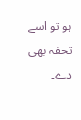ہو تو اسے تحفہ بھی دے۔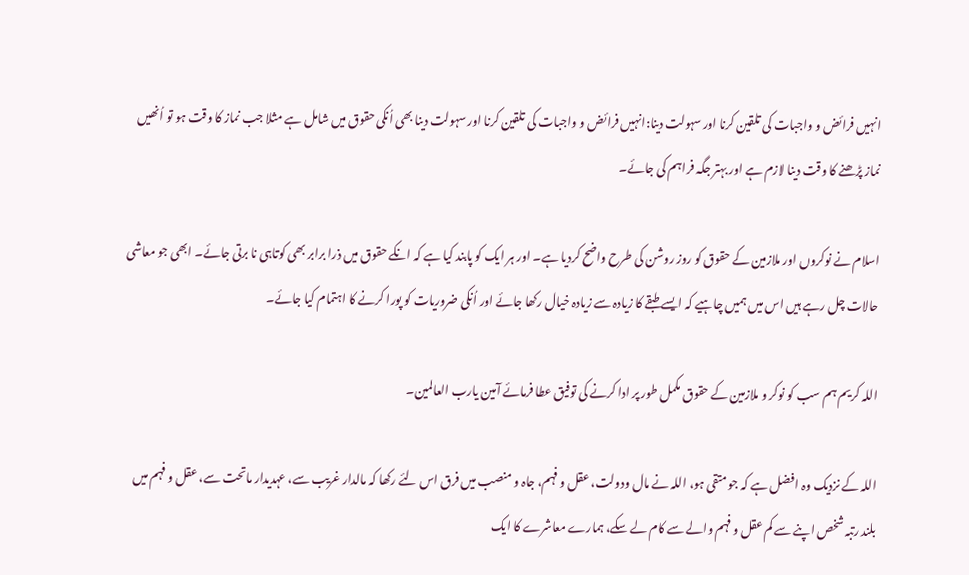انہیں فرائض و واجبات کی تلقین کرنا اور سہولت دینا:انہیں فرائض و واجبات کی تلقین کرنا اور سہولت دینا بھی اُنکی حقوق میں شامل ہے مثلا جب نماز کا وقت ہو تو اُنھیں نماز پڑھنے کا وقت دینا لازم ہے اور بہتر جگہ فراہم کی جائے۔

اسلام نے نوکروں اور ملازمین کے حقوق کو روز روشن کی طرح واضح کردیا ہے۔ اور ہر ایک کو پابند کیا ہے کہ انکے حقوق میں ذرا برابر بھی کوتاہی نا برتی جائے۔ ابھی جو معاشی حالات چل رہے ہیں اس میں ہمیں چاہیے کہ ایسے طبقے کا زیادہ سے زیادہ خیال رکھا جائے اور اُنکی ضروریات کو پورا کرنے کا اہتمام کیا جائے۔

اللہ کریم ہم سب کو نوکر و ملازمین کے حقوق مکمل طور پر ادا کرنے کی توفیق عطا فرمائے آمین یارب العالمین۔

اللہ کے نزدیک وہ افضل ہے کہ جو متقی ہو، اللہ نے مال ودولت، عقل و فہم، جاہ و منصب میں فرق اس لئے رکھا کہ مالدار غریب سے، عہدیدار ماتحت سے، عقل و فہم میں بلند رتبہ شخص اپنے سے کم عقل و فہم والے سے کام لے سکے، ہمارے معاشرے کا ایک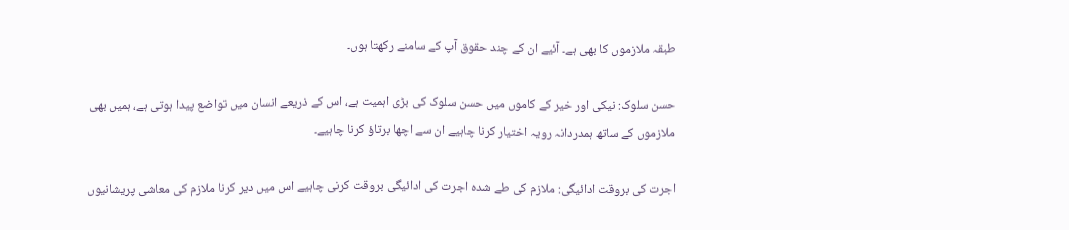طبقہ ملازموں کا بھی ہے۔ آئیے ان کے چند حقوق آپ کے سامنے رکھتا ہوں۔

حسن سلوک: نیکی اور خیر کے کاموں میں حسن سلوک کی بڑی اہمیت ہے، اس کے ذریعے انسان میں تواضع پیدا ہوتی ہے، ہمیں بھی ملازموں کے ساتھ ہمدردانہ رویہ اختیار کرنا چاہیے ان سے اچھا برتاؤ کرنا چاہیے۔

اجرت کی بروقت ادائیگی: ملازم کی طے شدہ اجرت کی ادائیگی بروقت کرنی چاہیے اس میں دیر کرنا ملازم کی معاشی پریشانیوں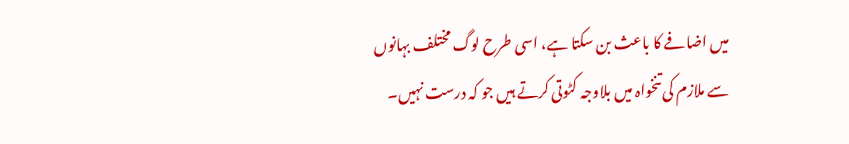میں اضافے کا باعث بن سکتا ہے، اسی طرح لوگ مختلف بہانوں سے ملازم کی تنخواہ میں بلاوجہ کٹوتی کرتے ہیں جو کہ درست نہیں۔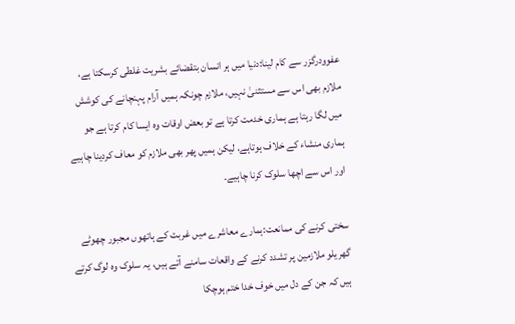عفوودرگزر سے کام لینا:دنیا میں ہر انسان بتقضائے بشریت غلطی کرسکتا ہے، ملازم بھی اس سے مستثنیٰ نہیں، ملازم چونکہ ہمیں آرام پہنچانے کی کوشش میں لگا رہتا ہے ہماری خدمت کرتا ہے تو بعض اوقات وہ ایسا کام کرتا ہے جو ہماری منشاء کے خلاف ہوتاہے، لیکن ہمیں پھر بھی ملازم کو معاف کردینا چاہیے اور اس سے اچھا سلوک کرنا چاہیے۔

سختی کرنے کی ممانعت:ہمارے معاشرے میں غربت کے ہاتھوں مجبور چھوٹے گھریلو ملازمین پر تشدد کرنے کے واقعات سامنے آتے ہیں، یہ سلوک وہ لوگ کرتے ہیں کہ جن کے دل میں خوف خدا ختم ہوچکا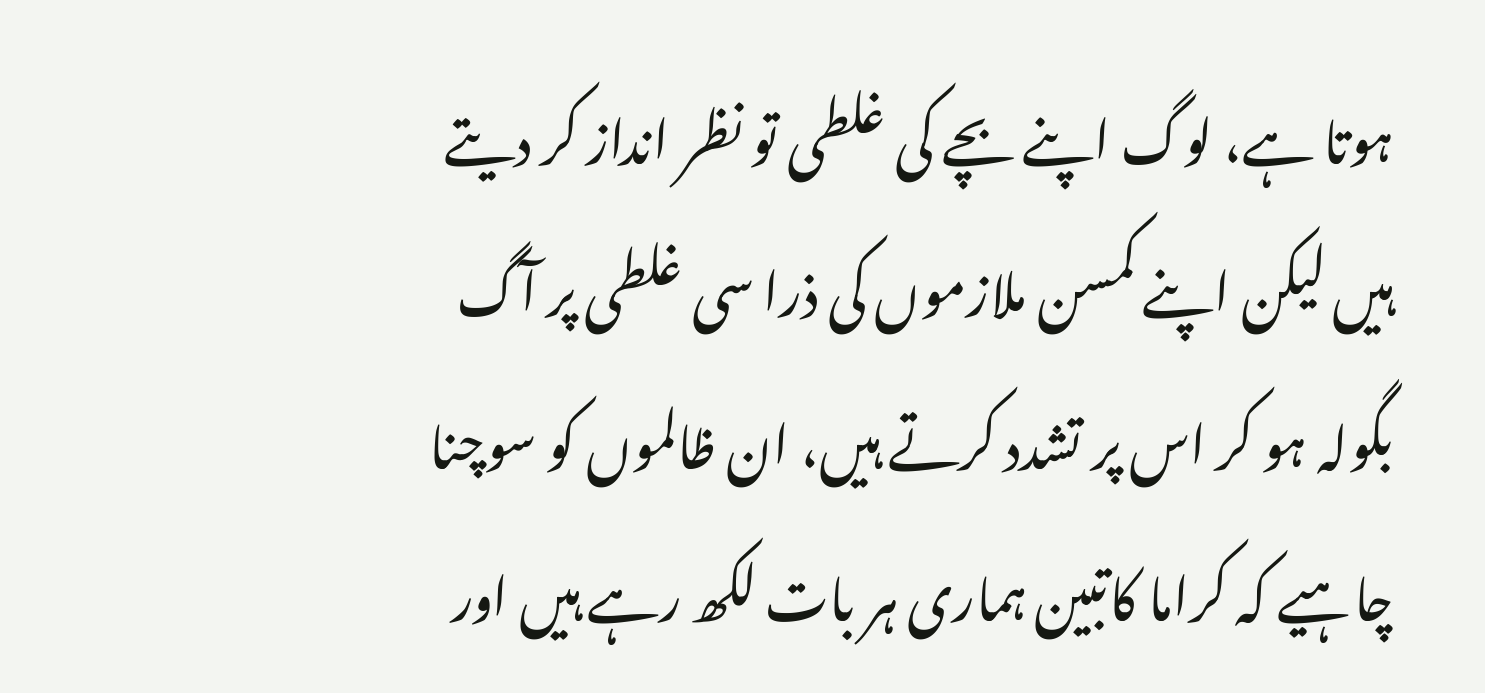ہوتا ہے، لوگ اپنے بچے کی غلطی تو نظر انداز کر دیتے ہیں لیکن اپنے کمسن ملازموں کی ذرا سی غلطی پر آگ بگولہ ہو کر اس پر تشدد کرتے ہیں، ان ظالموں کو سوچنا چاہیے کہ کراما کاتبین ہماری ہر بات لکھ رہے ہیں اور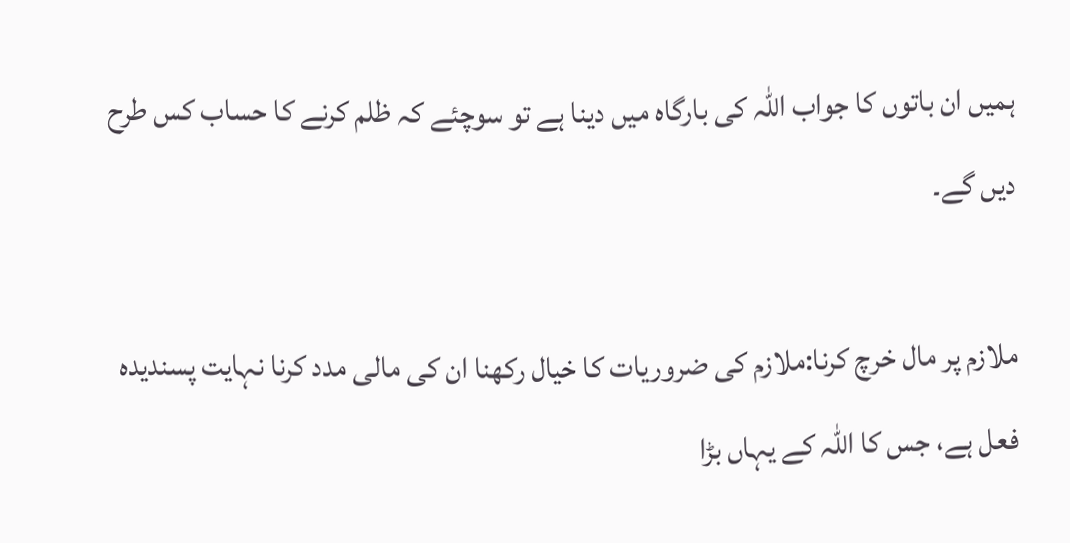ہمیں ان باتوں کا جواب اللہ کی بارگاہ میں دینا ہے تو سوچئے کہ ظلم کرنے کا حساب کس طرح دیں گے۔

ملازم پر مال خرچ کرنا:ملازم کی ضروریات کا خیال رکھنا ان کی مالی مدد کرنا نہایت پسندیدہ فعل ہے، جس کا اللہ کے یہاں بڑا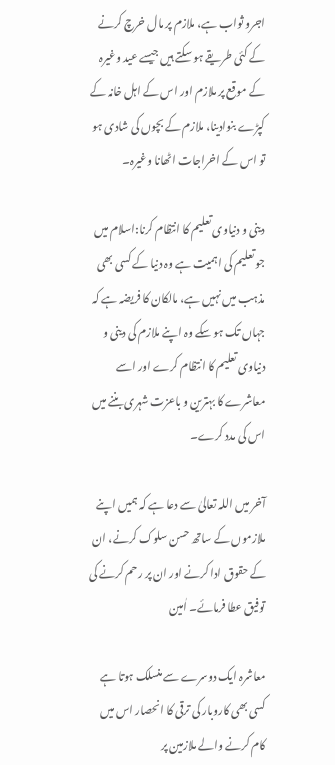اجرو ثواب ہے، ملازم پر مال خرچ کرنے کے کئی طریقے ہو سکتے ہیں جیسے عید وغیرہ کے موقع پر ملازم اور اس کے اہل خانہ کے کپڑے بنوادینا، ملازم کے بچوں کی شادی ہو تو اس کے اخراجات اٹھانا وغیرہ۔

دینی و دنیاوی تعلیم کا انتظام کرنا:اسلام میں جو تعلیم کی اہمیت ہے وہ دنیا کے کسی بھی مذہب میں نہیں ہے، مالکان کا فریضہ ہے کہ جہاں تک ہو سکے وہ اپنے ملازم کی دینی و دنیاوی تعلیم کا انتظام کرے اور اسے معاشرے کا بہترین و باعزت شہری بننے میں اس کی مدد کرے۔

آخر میں اللہ تعالیٰ سے دعا ہے کہ ہمیں اپنے ملازموں کے ساتھ حسن سلوک کرنے، ان کے حقوق ادا کرنے اور ان پر رحم کرنے کی توفیق عطا فرمائے۔ اٰمین

معاشرہ ایک دوسرے سے منسلک ہوتا ہے کسی بھی کاروبار کی ترقی کا انحصار اس میں کام کرنے والے ملازمین پر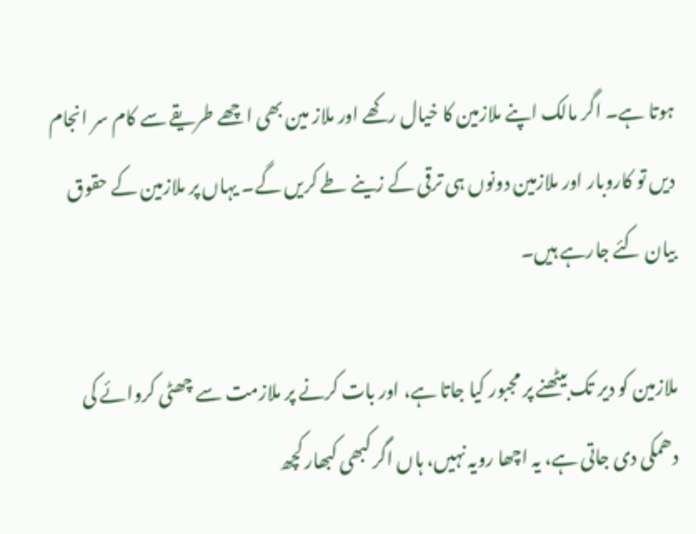ہوتا ہے۔ اگر مالک اپنے ملازمین کا خیال رکھے اور ملاز مین بھی اچھے طریقے سے کام سر انجام دیں تو کاروبار اور ملازمین دونوں ہی ترقی کے زینے طے کریں گے۔ یہاں پر ملازمین کے حقوق بیان کئے جارہے ہیں۔

ملازمین کو دیر تک بیٹھنے پر مجبور کیا جاتا ہے، اور بات کرنے پر ملازمت سے چھٹی کروائے کی دھمکی دی جاتی ہے، یہ اچھا رویہ نہیں، ہاں اگر کبھی کبھار کچھ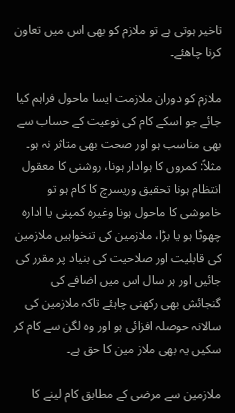تاخیر ہوتی ہے تو ملازم کو بھی اس میں تعاون کرنا چاھئے۔

ملازم کو دوران ملازمت ایسا ماحول فراہم کیا جائے جو اسکے کام کی نوعیت کے حساب سے بھی مناسب ہو اور صحت بھی متاثر نہ ہو۔ مثلاً: کمروں کا ہوادار ہونا، روشنی کا معقول انتظام ہونا تحقیق وریسرچ کا کام ہو تو خاموشی کا ماحول ہونا وغیرہ کمپنی یا ادارہ چھوٹا ہو یا بڑا، ملازمین کی تنخواہیں ملازمین کی قابلیت اور صلاحیت کی بنیاد پر مقرر کی جائیں اور ہر سال اس میں اضافے کی گنجائش بھی رکھنی چاہئے تاکہ ملازمین کی سالانہ حوصلہ افزائی ہو اور وہ لگن سے کام کر سکیں یہ بھی ملاز مین کا حق ہے۔

ملازمین سے مرضی کے مطابق کام لینے کا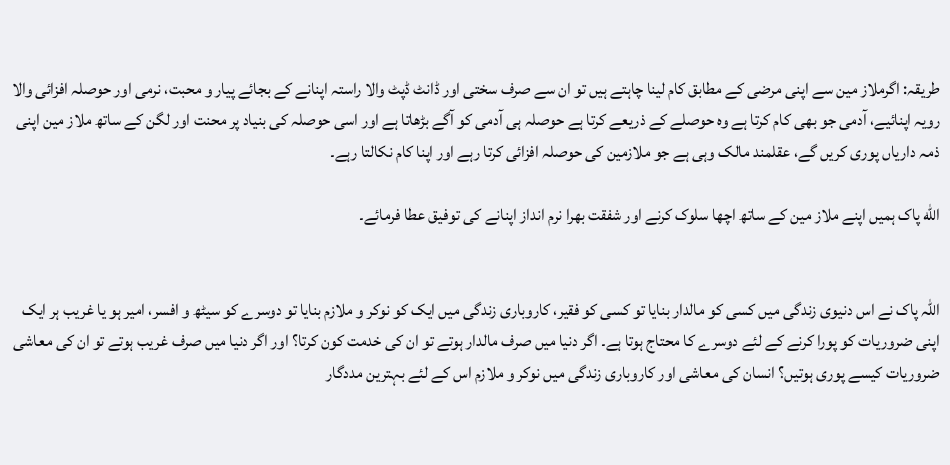طریقہ: اگرملاز مین سے اپنی مرضی کے مطابق کام لینا چاہتے ہیں تو ان سے صرف سختی اور ڈانٹ ڈپٹ والا راستہ اپنانے کے بجائے پیار و محبت، نرمی اور حوصلہ افزائی والا رویہ اپنائیے، آدمی جو بھی کام کرتا ہے وہ حوصلے کے ذریعے کرتا ہے حوصلہ ہی آدمی کو آگے بڑھاتا ہے اور اسی حوصلہ کی بنیاد پر محنت اور لگن کے ساتھ ملاز مین اپنی ذمہ داریاں پوری کریں گے، عقلمند مالک وہی ہے جو ملازمین کی حوصلہ افزائی کرتا رہے اور اپنا کام نکالتا رہے۔

الله پاک ہمیں اپنے ملاز مین کے ساتھ اچھا سلوک کرنے اور شفقت بھرا نرم انداز اپنانے کی توفیق عطا فرمائے۔


اللہ پاک نے اس دنیوی زندگی میں کسی کو مالدار بنایا تو کسی کو فقیر، کاروباری زندگی میں ایک کو نوکر و ملازم بنایا تو دوسرے کو سیٹھ و افسر، امیر ہو یا غریب ہر ایک اپنی ضروریات کو پورا کرنے کے لئے دوسرے کا محتاج ہوتا ہے۔ اگر دنیا میں صرف مالدار ہوتے تو ان کی خدمت کون کرتا؟ اور اگر دنیا میں صرف غریب ہوتے تو ان کی معاشی ضروریات کیسے پوری ہوتیں؟ انسان کی معاشی اور کاروباری زندگی میں نوکر و ملازم اس کے لئے بہترین مددگار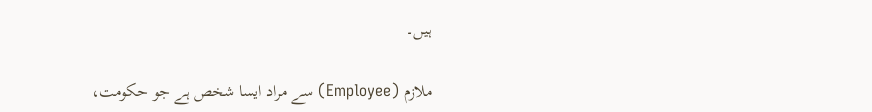ہیں۔

ملازم (Employee) سے مراد ایسا شخص ہے جو حکومت،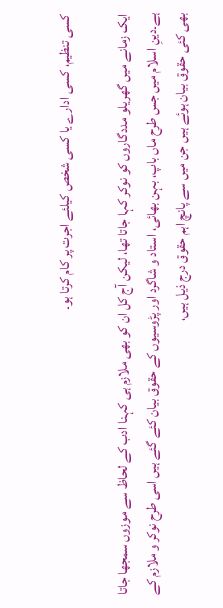کسی تنظیم، کسی ادارے یا کسی شخص کیلئے اجرت پر کام کرتا ہو۔

ایک زمانے میں گھریلو مددگاروں کو نوکر کہا جاتا تھا، لیکن آج کل ان کو بھی ملازم ہی کہنا ادب کے لحاظ سے موزوں سمجھا جاتا ہے۔دینِ اسلام میں جس طرح ماں باپ، بہن بھائی، استاد و شاگرد اور پڑوسیوں کے حقوق بیان کئے گئے ہیں اسی طرح نوکر و ملازم کے بھی کئی حقوق بیان ہوئے ہیں جن میں سے پانچ اہم حقوق درج ذیل ہیں،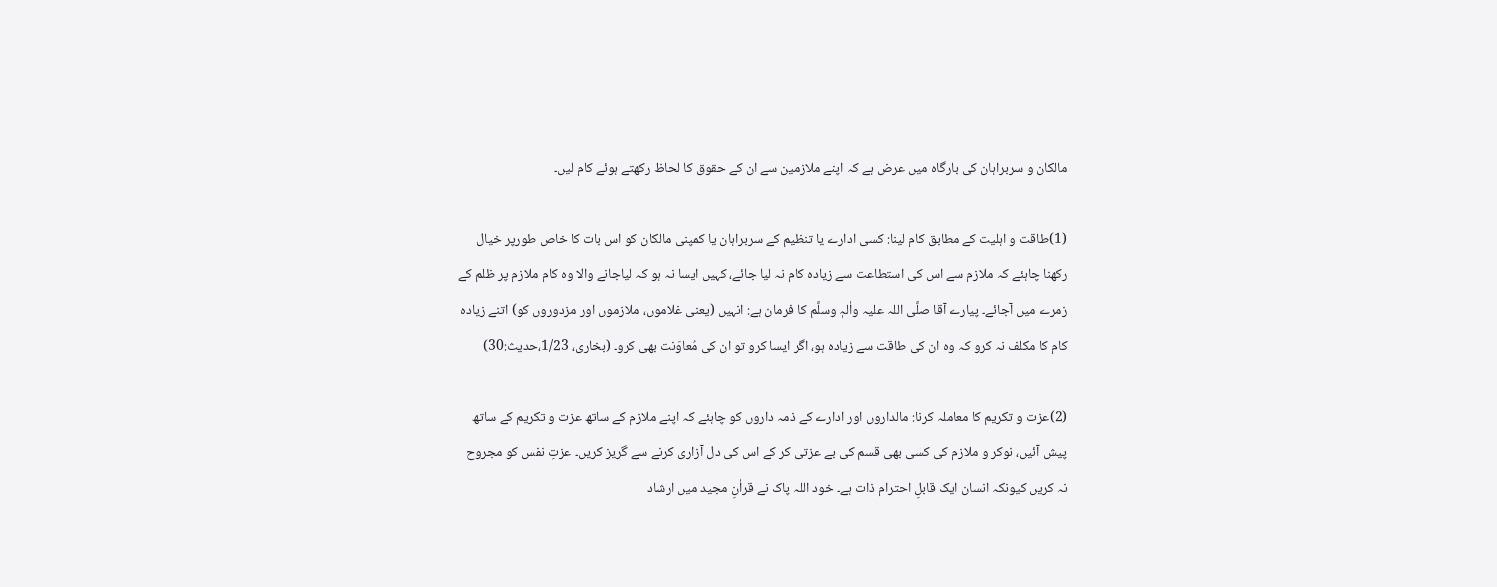مالکان و سربراہان کی بارگاہ میں عرض ہے کہ اپنے ملازمین سے ان کے حقوق کا لحاظ رکھتے ہوئے کام لیں۔

(1)طاقت و اہلیت کے مطابق کام لینا: کسی ادارے یا تنظیم کے سربراہان یا کمپنی مالکان کو اس بات کا خاص طورپر خیال رکھنا چاہئے کہ ملازم سے اس کی استطاعت سے زیادہ کام نہ لیا جائے، کہیں ایسا نہ ہو کہ لیاجانے والا وہ کام ملازم پر ظلم کے زمرے میں آجائے۔ پیارے آقا صلَّی اللہ علیہ واٰلہٖ وسلَّم کا فرمان ہے: انہیں (یعنی غلاموں، ملازموں اور مزدوروں کو) اتنے زیادہ کام کا مکلف نہ کرو کہ وہ ان کی طاقت سے زیادہ ہو، اگر ایسا کرو تو ان کی مُعاوَنت بھی کرو۔ (بخاری، 1/23،حدیث:30)

(2)عزت و تکریم کا معاملہ کرنا: مالداروں اور ادارے کے ذمہ داروں کو چاہئے کہ اپنے ملازم کے ساتھ عزت و تکریم کے ساتھ پیش آئیں، نوکر و ملازم کی کسی بھی قسم کی بے عزتی کر کے اس کی دل آزاری کرنے سے گریز کریں۔ عزتِ نفس کو مجروح نہ کریں کیونکہ انسان ایک قابلِ احترام ذات ہے۔ خود اللہ پاک نے قراٰنِ مجید میں ارشاد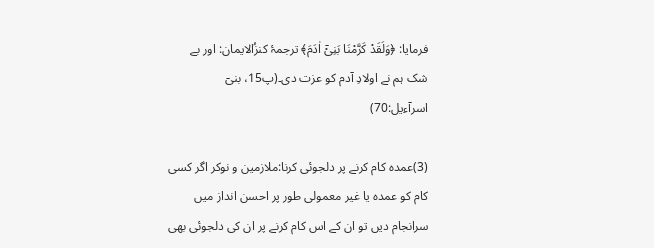فرمایا: ﴿وَلَقَدْ كَرَّمْنَا بَنِیْۤ اٰدَمَ﴾ ترجمۂ کنزُالایمان: اور بے شک ہم نے اولادِ آدم کو عزت دی۔(پ15، بنیٓ اسرآءیل:70)

(3)عمدہ کام کرنے پر دلجوئی کرنا:ملازمین و نوکر اگر کسی کام کو عمدہ یا غیر معمولی طور پر احسن انداز میں سرانجام دیں تو ان کے اس کام کرنے پر ان کی دلجوئی بھی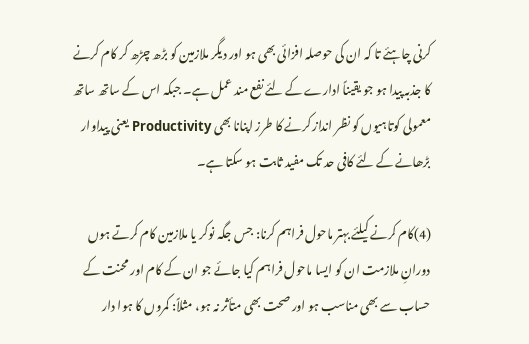کرنی چاہئے تا کہ ان کی حوصلہ افزائی بھی ہو اور دیگر ملازمین کو بڑھ چڑھ کر کام کرنے کا جذبہ پیدا ہو جو یقیناً ادارے کے لئے نفع مند عمل ہے۔ جبکہ اس کے ساتھ ساتھ معمولی کوتاہیوں کو نظر انداز کرنے کا طرز اپنانا بھی Productivity یعنی پیداوار بڑھانے کے لئے کافی حد تک مفید ثابت ہو سکتا ہے۔

(4)کام کرنے کیلئے بہتر ماحول فراہم کرنا: جس جگہ نوکر یا ملازمین کام کرتے ہوں دورانِ ملازمت ان کو ایسا ماحول فراہم کیا جائے جو ان کے کام اور محنت کے حساب سے بھی مناسب ہو اور صحت بھی متأثر نہ ہو، مثلاً: کمروں کا ہوا دار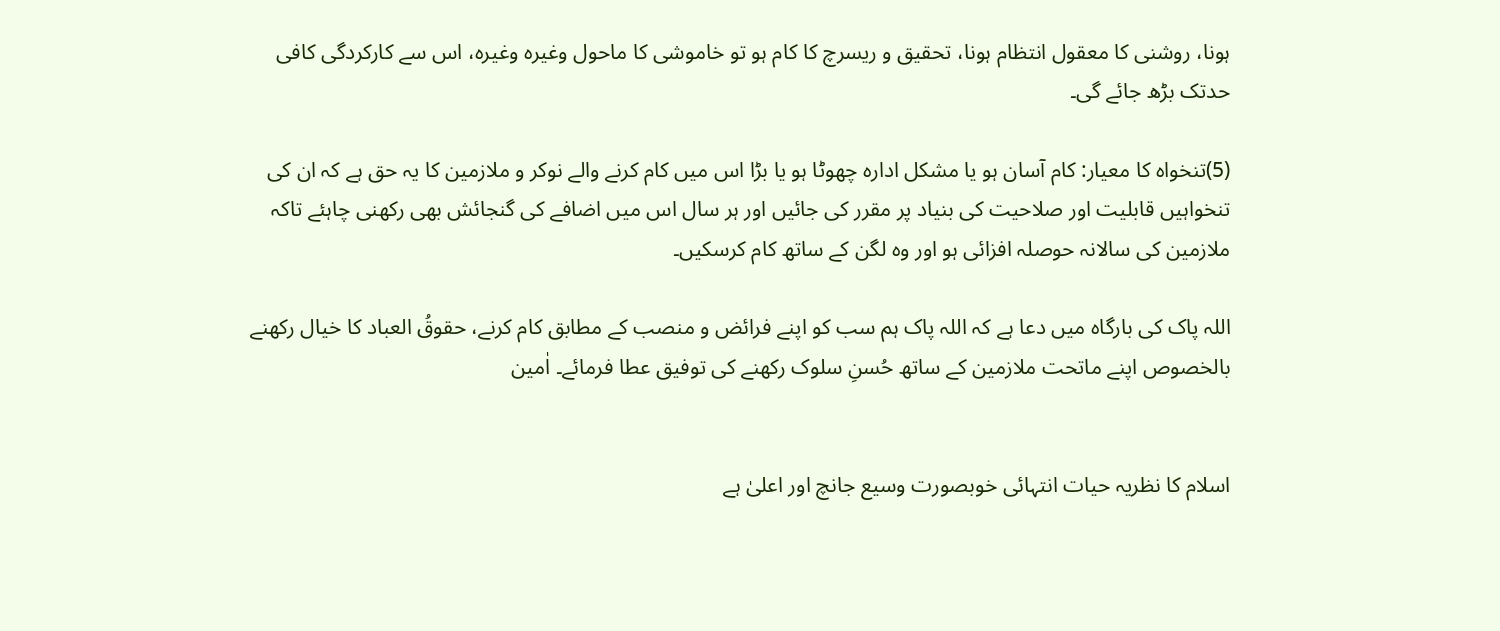ہونا، روشنی کا معقول انتظام ہونا، تحقیق و ریسرچ کا کام ہو تو خاموشی کا ماحول وغیرہ وغیرہ، اس سے کارکردگی کافی حدتک بڑھ جائے گی۔

(5)تنخواہ کا معیار: کام آسان ہو یا مشکل ادارہ چھوٹا ہو یا بڑا اس میں کام کرنے والے نوکر و ملازمین کا یہ حق ہے کہ ان کی تنخواہیں قابلیت اور صلاحیت کی بنیاد پر مقرر کی جائیں اور ہر سال اس میں اضافے کی گنجائش بھی رکھنی چاہئے تاکہ ملازمین کی سالانہ حوصلہ افزائی ہو اور وہ لگن کے ساتھ کام کرسکیں۔

اللہ پاک کی بارگاہ میں دعا ہے کہ اللہ پاک ہم سب کو اپنے فرائض و منصب کے مطابق کام کرنے، حقوقُ العباد کا خیال رکھنے بالخصوص اپنے ماتحت ملازمین کے ساتھ حُسنِ سلوک رکھنے کی توفیق عطا فرمائے۔ اٰمین


اسلام کا نظریہ حیات انتہائی خوبصورت وسیع جانچ اور اعلیٰ ہے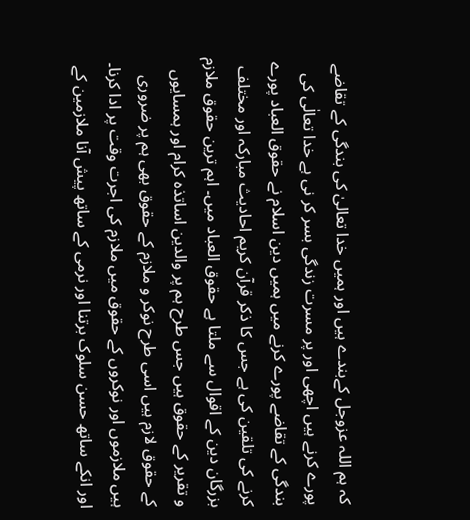کہ ہم اللہ عزوجل کےبندے ہیں اور ہمیں خدا تعالیٰ کی بندگی کے تقاضے پورے کرنے ہیں اچھی اور پر مسرت زندگی بسر کر نی ہے خدا تعالٰی کی بندگی کے تقاضے پورے کرنے میں ہمیں دین اسلام نے حقوق العباد پورے کرنے کی تلقین کی ہے جس کا ذکر قرآن کریم احادیث مبارکہ اور مختلف بزرگان دین کے اقوال سے ملتا ہے حقوق العباد میں۔ اہم ترین حقوق ملازم و تقریر کے حقوق ہیں جس طرح ہم پر والدین اساتذہ کرام اور ہمسایوں کے حقوق لازم ہیں اسی طرح نوکر و ملازم کے حقوق بھی ہم پر ضروری ہیں ملازموں اور نوکروں کے حقوق میں ملازم کی اجرت وقت پر ادا کرنا۔ اور انکے ساتھ حسن سلوک برتنا اور نرمی کے ساتھ پیش آنا ملازمین کے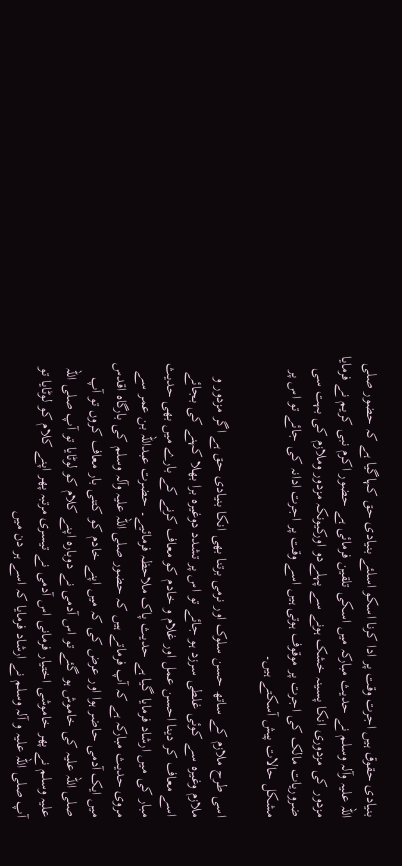بنیادی حقوق ہیں اجرت وقت پر ادا کرنا اسکو اسلئے بنیادی حق کہاگیا ہے کہ حضور صلی اللہ علیہ وآلہ وسلم نے حدیث مبارکہ میں اسکی تلقین فرمائی ہے حضور اکرم نبی کریم نے فرمایا مزدور کی مزدوری انکا پسینہ خشک ہونے سے پہلےدو اورکیونکہ مزدور وملازم کی بہت سی ضروریات مالک کی اجرت پر موقوف ہوتی ہیں اسے وقت پر اجرت ادانہ کی جائے تو اس پر مشکل حالات پیش آسکتے ہیں۔

اسی طرح ملازم کے ساتھ حسن سلوک اور نرمی برتنا بھی انکا بنیادی حق ہے اگر مزدور و ملازم وغیرہ سے کوئی غلطی سرزد ہو جائے تو اس پر تشدد دوغیرہ برا بھلا کہنے کی بجائے اسے معاف کر دینا احسن عمل اور غلام و خادم کو معاف کرنے کے بارے میں بھی حدیث مبار کی میں ارشاد فرمایا گیا ہے حدیث پاک ملاحظہ فرمائیے۔ حضرت عبداللہ بن عمر سے مروی حدیث مبارکہ ہے کہ آپ فرماتے ہیں کہ حضور صلی اللہ علیہ وآلہ وسلم کی بارگاہ اقدس میں ایک آدمی حاضر ہوا اور عرض کی کہ میں اپنے خادم کو کتنی بار معاف کروں تو آپ صلی اللہ علیہ کی خاموش ہو گئے تو اس آدمی نے دوبارہ اپنے کلام کو لوٹایا تو آپ صلی اللہ علیہ وسلم نے پھر خاموشی اختیار فرمانی اس آدمی نے تیسری مرتبہ پھر اپنے کلام کو لوٹایا تو آپ صلی اللہ علیہ و آلہ وسلم نے ارشاد فرمایا کہ اسے ہر دن میں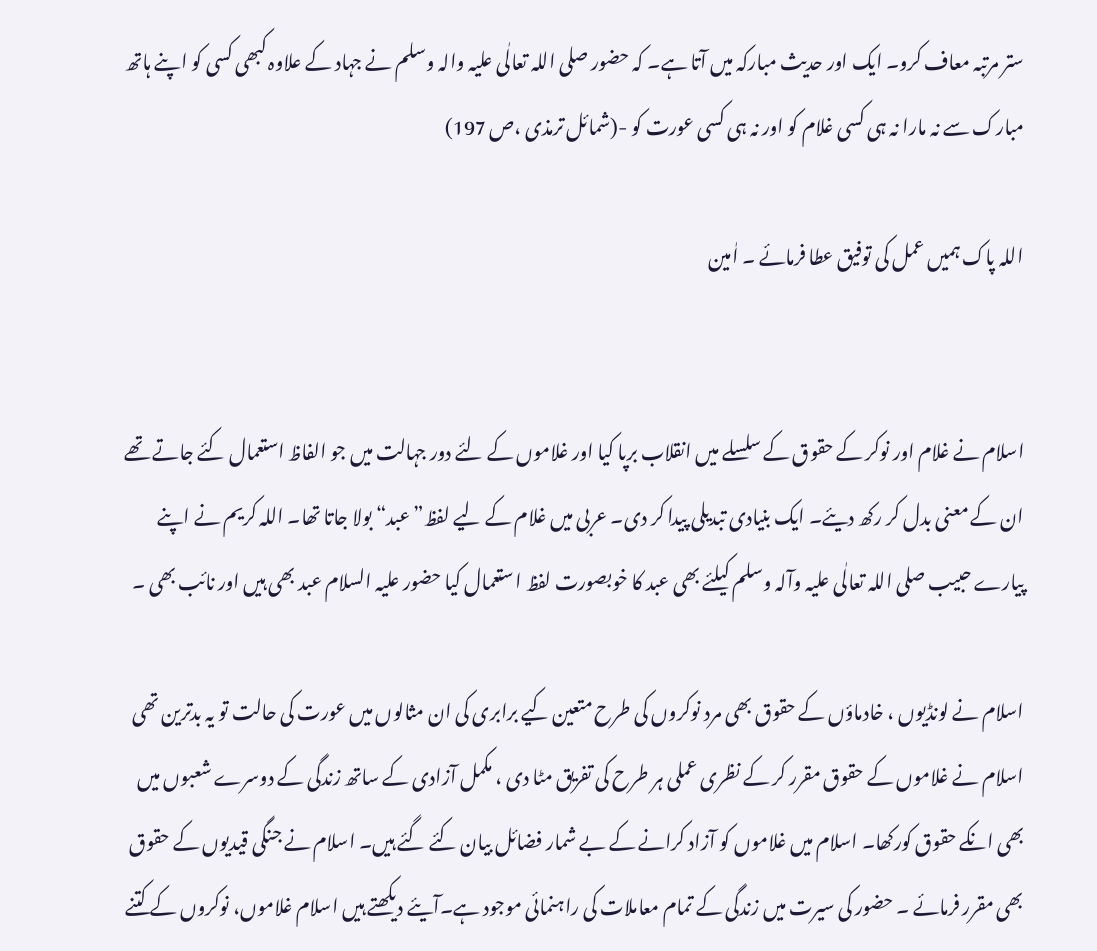ستر مرتبہ معاف کرو۔ ایک اور حدیث مبارکہ میں آتا ہے۔ کہ حضور صلی اللہ تعالٰی علیہ والہ وسلم نے جہاد کے علاوہ کبھی کسی کو اپنے ہاتھ مبارک سے نہ مارا نہ ہی کسی غلام کو اور نہ ہی کسی عورت کو -(شمائل ترمذی ،ص 197)

اللہ پاک ہمیں عمل کی توفیق عطا فرمائے ۔ اٰمین


اسلام نے غلام اور نوکر کے حقوق کے سلسلے میں انقلاب برپا کیا اور غلاموں کے لئے دور جہالت میں جو الفاظ استعمال کئے جاتے تھے ان کے معنی بدل کر رکھ دیئے۔ ایک بنیادی تبدیلی پیدا کر دی۔ عربی میں غلام کے لیے لفظ” عبد“ بولا جاتا تھا۔ اللہ کریم نے اپنے پیارے حبیب صلی اللہ تعالٰی علیہ وآلہ وسلم کیلئے بھی عبد کا خوبصورت لفظ ا ستعمال کیا حضور علیہ السلام عبد بھی ہیں اور نائب بھی ۔

اسلام نے لونڈیوں ، خادماؤں کے حقوق بھی مرد نوکروں کی طرح متعین کیے برابری کی ان مثالوں میں عورت کی حالت تو یہ بدترین تھی اسلام نے غلاموں کے حقوق مقرر کر کے نظری عملی ہر طرح کی تفریق مٹا دی ، مکمل آزادی کے ساتھ زندگی کے دوسرے شعبوں میں بھی انکے حقوق کورکھا۔ اسلام میں غلاموں کو آزاد کرانے کے بے شمار فضائل بیان کئے گئے ہیں۔ اسلام نے جنگی قیدیوں کے حقوق بھی مقرر فرمائے ۔ حضور کی سیرت میں زندگی کے تمام معاملات کی راہنمائی موجود ہے۔آیئے دیکھتے ہیں اسلام غلاموں، نوکروں کے کتنے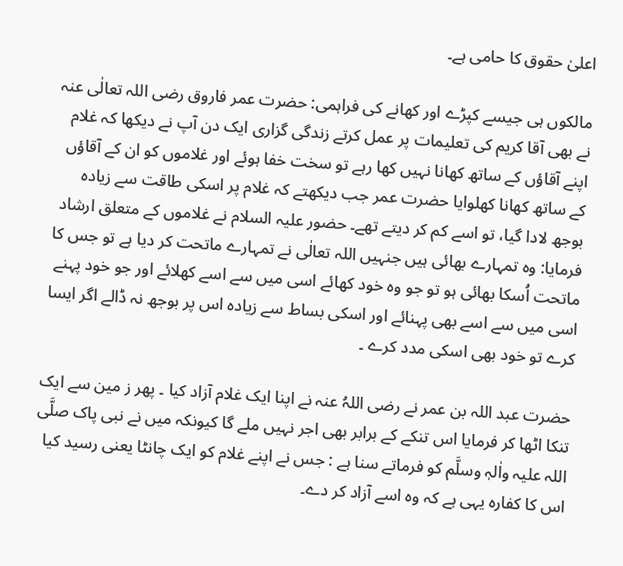اعلیٰ حقوق کا حامی ہے۔

مالکوں ہی جیسے کپڑے اور کھانے کی فراہمی: حضرت عمر فاروق رضی اللہ تعالٰی عنہ نے بھی آقا کریم کی تعلیمات پر عمل کرتے زندگی گزاری ایک دن آپ نے دیکھا کہ غلام اپنے آقاؤں کے ساتھ کھانا نہیں کھا رہے تو سخت خفا ہوئے اور غلاموں کو ان کے آقاؤں کے ساتھ کھانا کھلوایا حضرت عمر جب دیکھتے کہ غلام پر اسکی طاقت سے زیادہ بوجھ لادا گیا، تو اسے کم کر دیتے تھے۔ حضور علیہ السلام نے غلاموں کے متعلق ارشاد فرمایا: وہ تمہارے بھائی ہیں جنہیں اللہ تعالٰی نے تمہارے ماتحت کر دیا ہے تو جس کا ماتحت اُسکا بھائی ہو تو جو وہ خود کھائے اسی میں سے اسے کھلائے اور جو خود پہنے اسی میں سے اسے بھی پہنائے اور اسکی بساط سے زیادہ اس پر بوجھ نہ ڈالے اگر ایسا کرے تو خود بھی اسکی مدد کرے ۔

حضرت عبد اللہ بن عمر نے رضی اللہُ عنہ نے اپنا ایک غلام آزاد کیا ۔ پھر ز مین سے ایک تنکا اٹھا کر فرمایا اس تنکے کے برابر بھی اجر نہیں ملے گا کیونکہ میں نے نبی پاک صلَّی اللہ علیہ واٰلہٖ وسلَّم کو فرماتے سنا ہے : جس نے اپنے غلام کو ایک چانٹا یعنی رسید کیا اس کا کفارہ یہی ہے کہ وہ اسے آزاد کر دے۔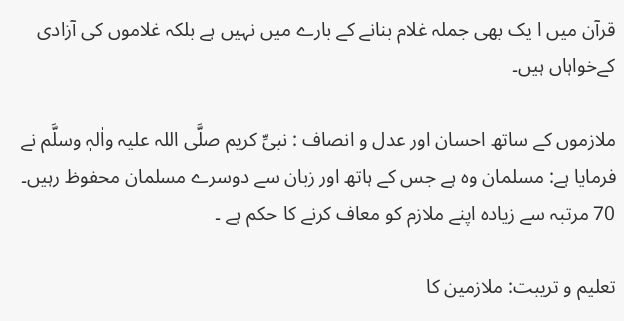قرآن میں ا یک بھی جملہ غلام بنانے کے بارے میں نہیں ہے بلکہ غلاموں کی آزادی کےخواہاں ہیں۔

ملازموں کے ساتھ احسان اور عدل و انصاف : نبیِّ کریم صلَّی اللہ علیہ واٰلہٖ وسلَّم نے فرمایا ہے: مسلمان وہ ہے جس کے ہاتھ اور زبان سے دوسرے مسلمان محفوظ رہیں۔ 70 مرتبہ سے زیادہ اپنے ملازم کو معاف کرنے کا حکم ہے ۔

تعلیم و تریبت: ملازمین کا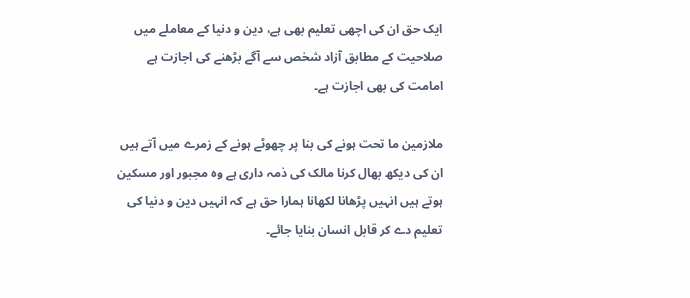ایک حق ان کی اچھی تعلیم بھی ہے، دین و دنیا کے معاملے میں صلاحیت کے مطابق آزاد شخص سے آگے بڑھنے کی اجازت ہے امامت کی بھی اجازت ہے۔

ملازمین ما تحت ہونے کی بنا پر چھوٹے ہونے کے زمرے میں آتے ہیں ان کی دیکھ بھال کرنا مالک کی ذمہ داری ہے وہ مجبور اور مسکین ہوتے ہیں انہیں پڑھانا لکھانا ہمارا حق ہے کہ انہیں دین و دنیا کی تعلیم دے کر قابل انسان بنایا جائے۔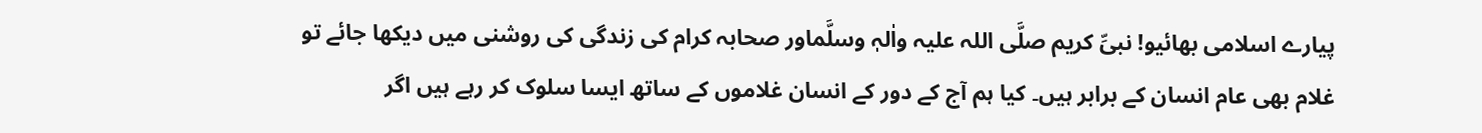پیارے اسلامی بھائیو! نبیِّ کریم صلَّی اللہ علیہ واٰلہٖ وسلَّماور صحابہ کرام کی زندگی کی روشنی میں دیکھا جائے تو غلام بھی عام انسان کے برابر ہیں۔ کیا ہم آج کے دور کے انسان غلاموں کے ساتھ ایسا سلوک کر رہے ہیں اگر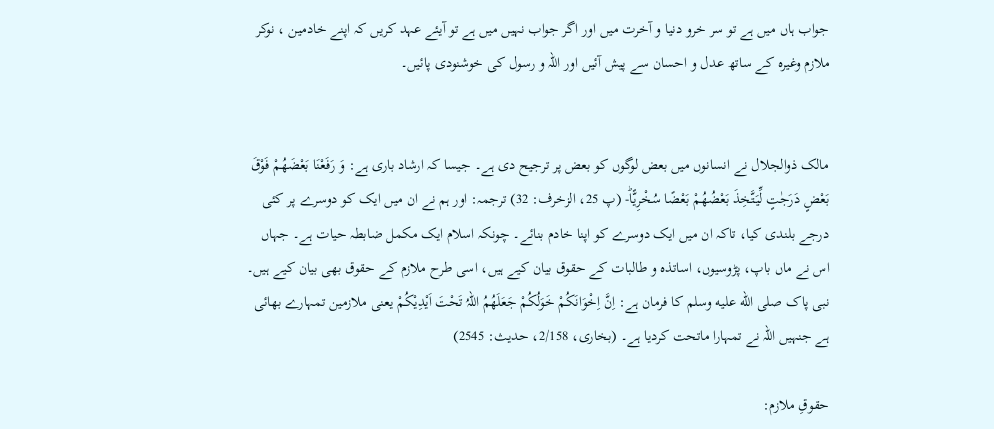جواب ہاں میں ہے تو سر خرو دنیا و آخرت میں اور اگر جواب نہیں میں ہے تو آیئے عہد کریں کہ اپنے خادمین ، نوکر ملازم وغیرہ کے ساتھ عدل و احسان سے پیش آئیں اور اللہ و رسول کی خوشنودی پائیں۔


مالک ذوالجلال نے انسانوں میں بعض لوگوں کو بعض پر ترجیح دی ہے۔ جیسا کہ ارشاد باری ہے: وَ رَفَعْنَا بَعْضَهُمْ فَوْقَ بَعْضٍ دَرَجٰتٍ لِّیَتَّخِذَ بَعْضُهُمْ بَعْضًا سُخْرِیًّاؕ- (پ 25، الزخرف: 32) ترجمہ: اور ہم نے ان میں ایک کو دوسرے پر کئی درجے بلندی کیا، تاکہ ان میں ایک دوسرے کو اپنا خادم بنائے۔ چونکہ اسلام ایک مکمل ضابطہ حیات ہے۔ جہاں اس نے ماں باپ، پڑوسیوں، اساتذہ و طالبات کے حقوق بیان کیے ہیں، اسی طرح ملازم کے حقوق بھی بیان کیے ہیں۔ نبی پاک صلى الله عليه وسلم کا فرمان ہے: اِنَّ اِخْوَانَکُمْ خَوَلُکُمْ جَعَلَھُمُ اللہُ تَحْتَ اَیْدِیْکُمْ یعنی ملازمین تمہارے بھائی ہے جنہیں اللہ نے تمہارا ماتحت کردیا ہے۔ (بخاری، 2/158، حدیث: 2545)

حقوقِ ملازم: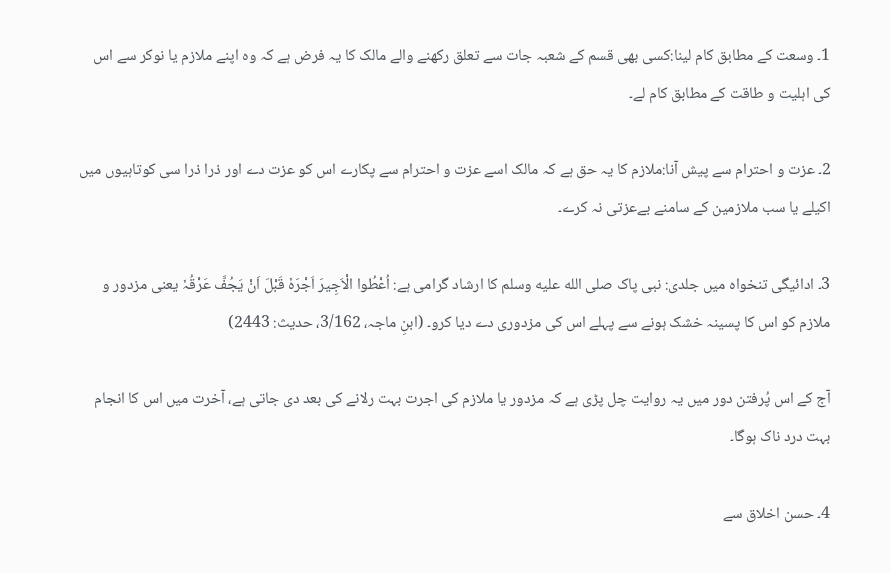1۔ وسعت کے مطابق کام لینا:کسی بھی قسم کے شعبہ جات سے تعلق رکھنے والے مالک کا یہ فرض ہے کہ وہ اپنے ملازم یا نوکر سے اس کی اہلیت و طاقت کے مطابق کام لے۔

2۔ عزت و احترام سے پیش آنا:ملازم کا یہ حق ہے کہ مالک اسے عزت و احترام سے پکارے اس کو عزت دے اور ذرا ذرا سی کوتاہیوں میں اکیلے یا سب ملازمین کے سامنے بےعزتی نہ کرے۔

3۔ ادائیگی تنخواہ میں جلدی: نبی پاک صلى الله عليه وسلم کا ارشاد گرامی ہے: اُعْطُوا الْاَجِیرَ اَجْرَہٗ قَبْلَ اَنْ یَجُفَّ عَرْقُہٗ یعنی مزدور و ملازم کو اس کا پسینہ خشک ہونے سے پہلے اس کی مزدوری دے دیا کرو۔ (ابنِ ماجہ، 3/162، حدیث: 2443)

آج کے اس پُرفتن دور میں یہ روایت چل پڑی ہے کہ مزدور یا ملازم کی اجرت بہت رلانے کی بعد دی جاتی ہے، آخرت میں اس کا انجام بہت درد ناک ہوگا۔

4۔ حسن اخلاق سے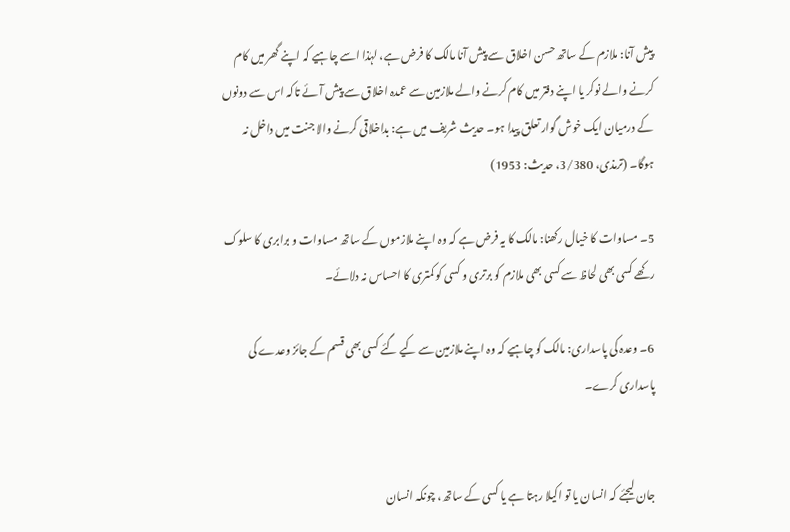پیش آنا: ملازم کے ساتھ حسن اخلاق سے پیش آنا مالک کا فرض ہے، لہٰذا اسے چاہیے کہ اپنے گھر میں کام کرنے والے نوکر یا اپنے دفتر میں کام کرنے والے ملازمین سے عمدہ اخلاق سے پیش آئے تاکہ اس سے دونوں کے درمیان ایک خوش گوار تعلق پیدا ہو۔ حدیث شریف میں ہے: بداخلاقی کرنے والا جنت میں داخل نہ ہوگا۔ (ترمذی، 3/380، حدیث: 1953)

5۔ مساوات کا خیال رکھنا: مالک کا یہ فرض ہے کہ وہ اپنے ملازموں کے ساتھ مساوات و برابری کا سلوک رکھے کسی بھی لحاظ سے کسی بھی ملازم کو برتری و کسی کو کمتری کا احساس نہ دلائے۔

6۔ وعدہ کی پاسداری: مالک کو چاہیے کہ وہ اپنے ملازمین سے کیے گئے کسی بھی قسم کے جائز وعدے کی پاسداری کرے۔


جان لیجئے کہ انسان یا تو اکیلا رہتا ہے یا کسی کے ساتھ، چونکہ انسان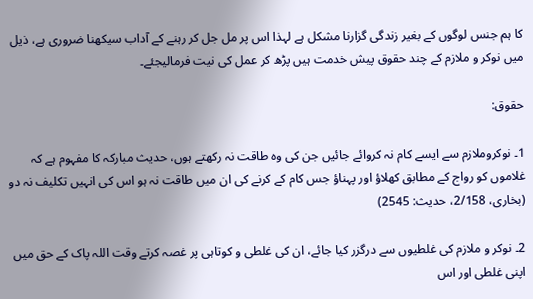کا ہم جنس لوگوں کے بغیر زندگی گزارنا مشکل ہے لہذا اس پر مل جل کر رہنے کے آداب سیکھنا ضروری ہے، ذیل میں نوکر و ملازم کے چند حقوق پیش خدمت ہیں پڑھ کر عمل کی نیت فرمالیجئے۔

حقوق:

1۔ نوکروملازم سے ایسے کام نہ کروائے جائیں جن کی وہ طاقت نہ رکھتے ہوں، حدیث مبارکہ کا مفہوم ہے کہ غلاموں کو رواج کے مطابق کھلاؤ اور پہناؤ جس کام کے کرنے کی ان میں طاقت نہ ہو اس کی انہیں تکلیف نہ دو (بخاری، 2/158، حدیث: 2545)

2۔ نوکر و ملازم کی غلطیوں سے درگزر کیا جائے، ان کی غلطی و کوتاہی پر غصہ کرتے وقت اللہ پاک کے حق میں اپنی غلطی اور اس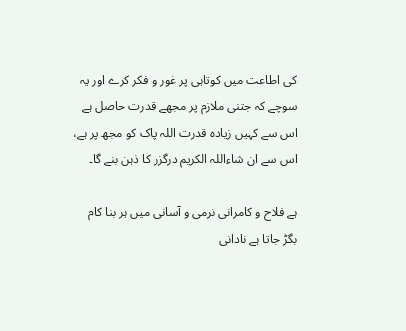کی اطاعت میں کوتاہی پر غور و فکر کرے اور یہ سوچے کہ جتنی ملازم پر مجھے قدرت حاصل ہے اس سے کہیں زیادہ قدرت اللہ پاک کو مجھ پر ہے، اس سے ان شاءاللہ الکریم درگزر کا ذہن بنے گا۔

ہے فلاح و کامرانی نرمی و آسانی میں ہر بنا کام بگڑ جاتا ہے نادانی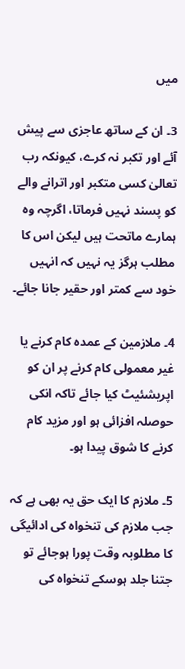میں

3۔ ان کے ساتھ عاجزی سے پیش آئے اور تکبر نہ کرے، کیونکہ رب تعالیٰ کسی متکبر اور اترانے والے کو پسند نہیں فرماتا، اگرچہ وہ ہمارے ماتحت ہیں لیکن اس کا مطلب ہرگز یہ نہیں کہ انہیں خود سے کمتر اور حقیر جانا جائے۔

4۔ ملازمین کے عمدہ کام کرنے یا غیر معمولی کام کرنے پر ان کو اپریشئیٹ کیا جائے تاکہ انکی حوصلہ افزائی ہو اور مزید کام کرنے کا شوق پیدا ہو۔

5۔ ملازم کا ایک حق یہ بھی ہے کہ جب ملازم کی تنخواہ کی ادائیگی کا مطلوبہ وقت پورا ہوجائے تو جتنا جلد ہوسکے تنخواہ کی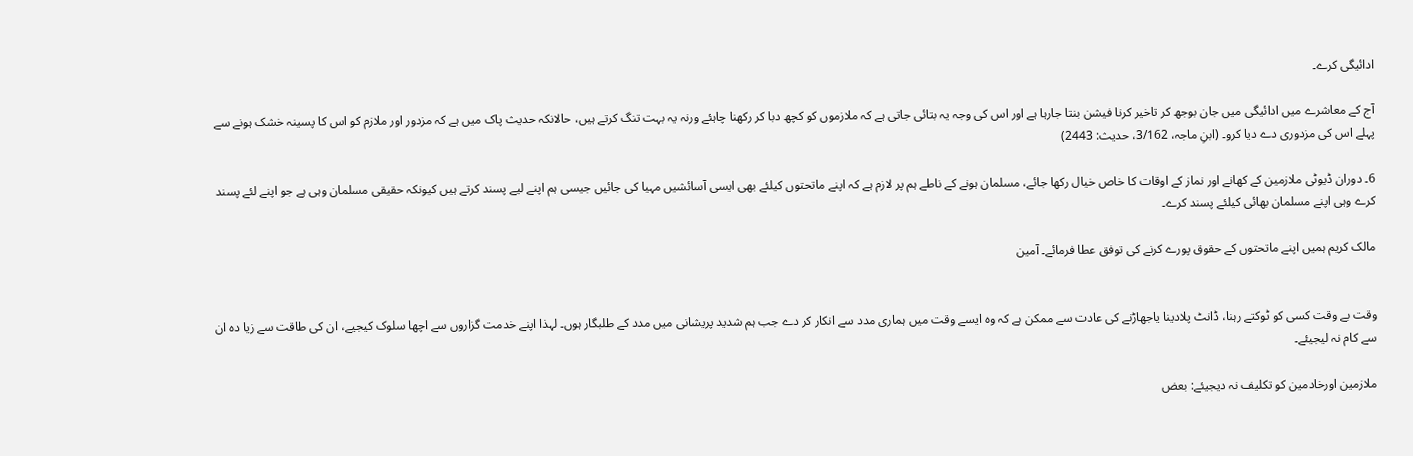ادائیگی کرے۔

آج کے معاشرے میں ادائیگی میں جان بوجھ کر تاخیر کرنا فیشن بنتا جارہا ہے اور اس کی وجہ یہ بتائی جاتی ہے کہ ملازموں کو کچھ دبا کر رکھنا چاہئے ورنہ یہ بہت تنگ کرتے ہیں، حالانکہ حدیث پاک میں ہے کہ مزدور اور ملازم کو اس کا پسینہ خشک ہونے سے پہلے اس کی مزدوری دے دیا کرو۔ (ابنِ ماجہ، 3/162، حدیث: 2443)

6۔ دوران ڈیوٹی ملازمین کے کھانے اور نماز کے اوقات کا خاص خیال رکھا جائے، مسلمان ہونے کے ناطے ہم پر لازم ہے کہ اپنے ماتحتوں کیلئے بھی ایسی آسائشیں مہیا کی جائیں جیسی ہم اپنے لیے پسند کرتے ہیں کیونکہ حقیقی مسلمان وہی ہے جو اپنے لئے پسند کرے وہی اپنے مسلمان بھائی کیلئے پسند کرے۔

مالک کریم ہمیں اپنے ماتحتوں کے حقوق پورے کرنے کی توفق عطا فرمائے۔ آمین


وقت بے وقت کسی کو ٹوکتے رہنا، ڈانٹ پلادینا یاجھاڑنے کی عادت سے ممکن ہے کہ وہ ایسے وقت میں ہماری مدد سے انکار کر دے جب ہم شدید پریشانی میں مدد کے طلبگار ہوں۔ لہذا اپنے خدمت گزاروں سے اچھا سلوک کیجیے، ان کی طاقت سے زیا دہ ان سے کام نہ لیجیئے۔

ملازمین اورخادمین کو تکلیف نہ دیجیئے: بعض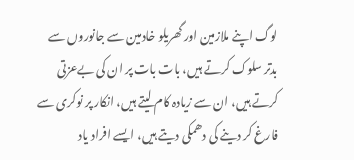لوگ اپنے ملازمین اور گھریلو خادمین سے جانوروں سے بدتر سلوک کرتے ہیں، بات بات پر ان کی بےعزتی کرتے ہیں، ان سے زیادہ کام لیتے ہیں، انکار پر نوکری سے فارغ کر دینے کی دھمکی دیتے ہیں، ایسے افراد یاد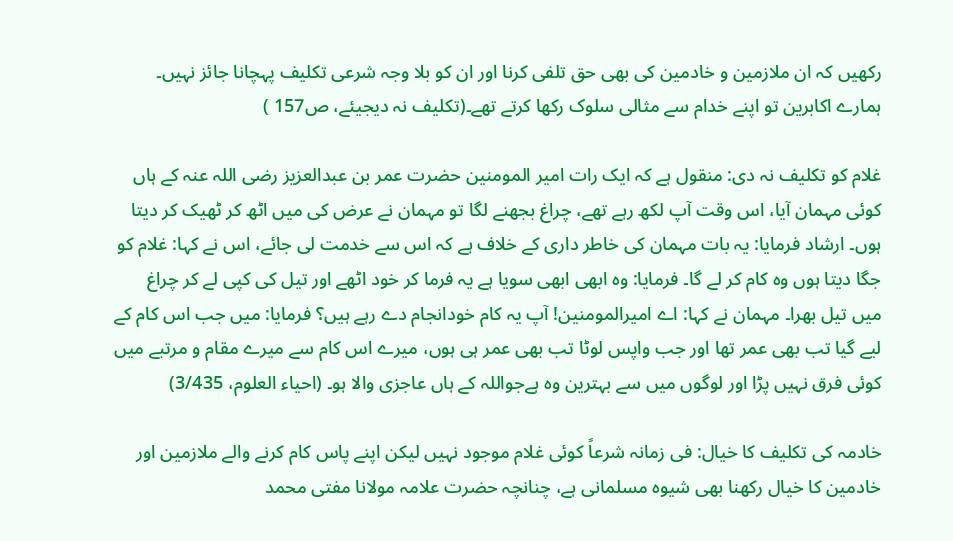رکھیں کہ ان ملازمین و خادمین کی بھی حق تلفی کرنا اور ان کو بلا وجہ شرعی تکلیف پہچانا جائز نہیں۔ ہمارے اکابرین تو اپنے خدام سے مثالی سلوک رکھا کرتے تھے۔(تکلیف نہ دیجیئے، ص157 )

غلام کو تکلیف نہ دی: منقول ہے کہ ایک رات امیر المومنین حضرت عمر بن عبدالعزیز رضی اللہ عنہ کے ہاں کوئی مہمان آیا، اس وقت آپ لکھ رہے تھے، چراغ بجھنے لگا تو مہمان نے عرض کی میں اٹھ کر ٹھیک کر دیتا ہوں۔ ارشاد فرمایا: یہ بات مہمان کی خاطر داری کے خلاف ہے کہ اس سے خدمت لی جائے، اس نے کہا: غلام کو جگا دیتا ہوں وہ کام کر لے گا۔ فرمایا: وہ ابھی ابھی سویا ہے یہ فرما کر خود اٹھے اور تیل کی کپی لے کر چراغ میں تیل بھرا۔ مہمان نے کہا: اے امیرالمومنین! آپ یہ کام خودانجام دے رہے ہیں؟ فرمایا: میں جب اس کام کے لیے گیا تب بھی عمر تھا اور جب واپس لوٹا تب بھی عمر ہی ہوں، میرے اس کام سے میرے مقام و مرتبے میں کوئی فرق نہیں پڑا اور لوگوں میں سے بہترین وہ ہےجواللہ کے ہاں عاجزی والا ہو۔ (احیاء العلوم، 3/435)

خادمہ کی تکلیف کا خیال: فی زمانہ شرعاً کوئی غلام موجود نہیں لیکن اپنے پاس کام کرنے والے ملازمین اور خادمین کا خیال رکھنا بھی شیوہ مسلمانی ہے، چنانچہ حضرت علامہ مولانا مفتی محمد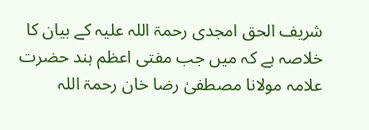شریف الحق امجدی رحمۃ اللہ علیہ کے بیان کا خلاصہ ہے کہ میں جب مفتی اعظم ہند حضرت علامہ مولانا مصطفیٰ رضا خان رحمۃ اللہ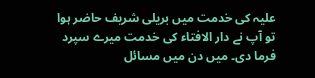علیہ کی خدمت میں بریلی شریف حاضر ہوا تو آپ نے دار الافتاء کی خدمت میرے سپرد فرما دی۔ میں دن میں مسائل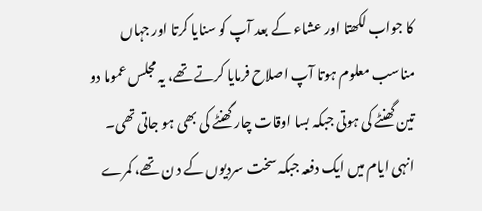کا جواب لکھتا اور عشاء کے بعد آپ کو سنایا کرتا اور جہاں مناسب معلوم ہوتا آپ اصلاح فرمایا کرتے تھے، یہ مجلس عموما دو تین گھنٹے کی ہوتی جبکہ بسا اوقات چار گھنٹے کی بھی ہو جاتی تھی۔ انہی ایام میں ایک دفعہ جبکہ سخت سردیوں کے د ن تھے، کمرے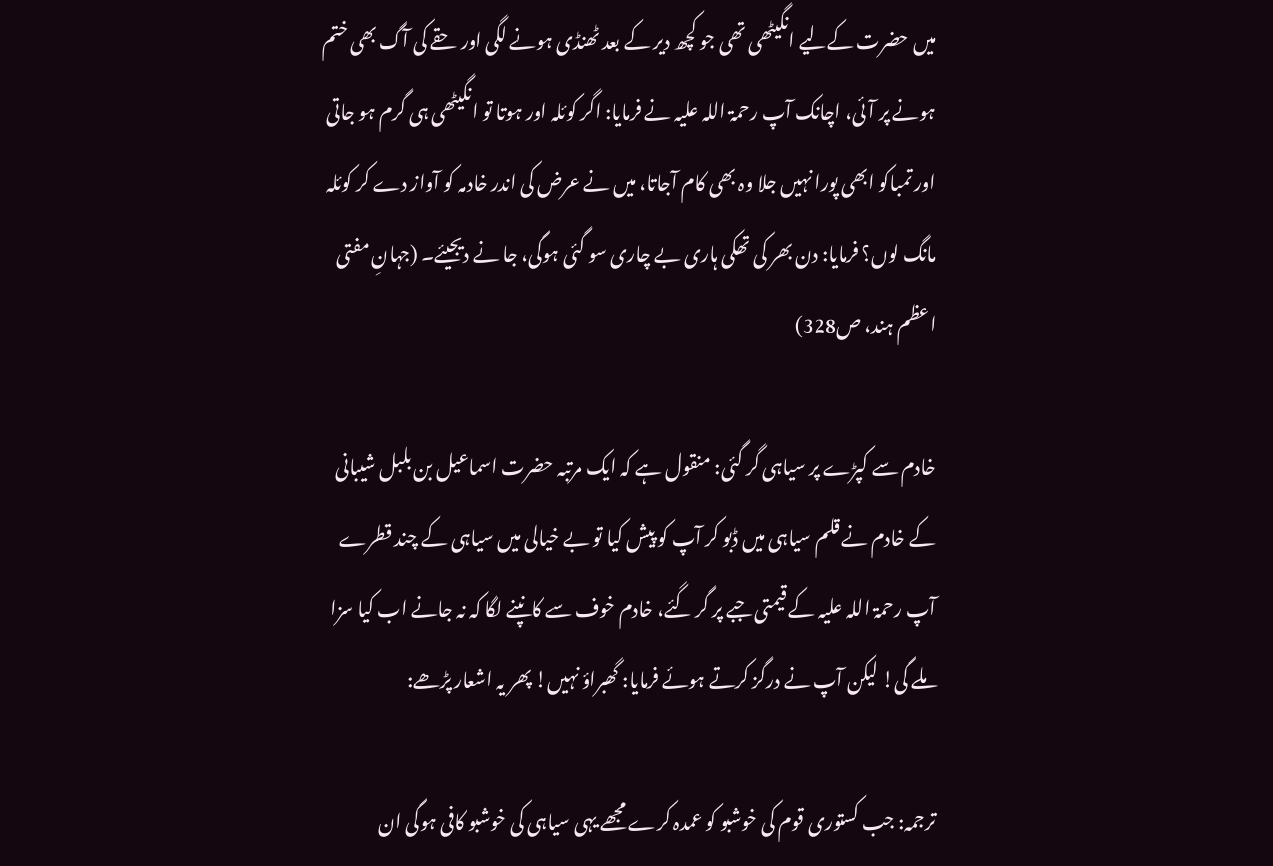میں حضرت کےلیے انگیٹھی تھی جو کچھ دیر کے بعد ٹھنڈی ہونے لگی اور حقے کی آگ بھی ختم ہونے پر آئی، اچانک آپ رحمۃ اللہ علیہ نے فرمایا: اگر کوئلہ اور ہوتا تو انگیٹھی ہی گرم ہو جاتی اور تمباکو ابھی پورا نہیں جلا وہ بھی کام آجاتا، میں نے عرض کی اندر خادمہ کو آواز دے کر کوئلہ مانگ لوں؟ فرمایا: دن بھر کی تھکی ہاری بے چاری سو گئی ہوگی، جا نے دیجیئے۔ (جہانِ مفتی اعظم ہند، ص328)

خادم سے کپڑے پر سیاہی گر گئی: منقول ہے کہ ایک مرتبہ حضرت اسماعیل بن بلبل شیبانی کے خادم نے قلم سیاہی میں ڈبو کر آپ کو پیش کیا تو بے خیالی میں سیاہی کے چند قطرے آپ رحمۃ اللہ علیہ کے قیمتی جبے پر گر گئے، خادم خوف سے کانپنے لگا کہ نہ جانے اب کیا سزا ملے گی! لیکن آپ نے درگز کرتے ہوئے فرمایا: گھبراؤ نہیں! پھر یہ اشعار پڑھے:

ترجمہ: جب کستوری قوم کی خوشبو کو عمدہ کرے مجھے یہی سیاہی کی خوشبو کافی ہوگی ان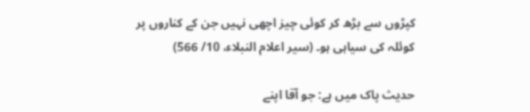کپڑوں سے بڑھ کر کوئی چیز اچھی نہیں جن کے کناروں پر کوئلہ کی سیاہی ہو۔ (سیر اعلام النبلاء، 10/ 566)

حدیث پاک میں ہے: جو آقا اپنے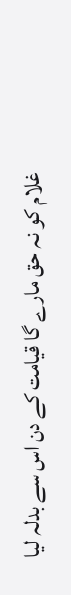غلام کو نہ حق مارے گا قیامت کے دن اس سے بدلہ لیا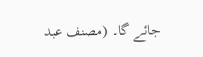جائے گا۔ (مصنف عبد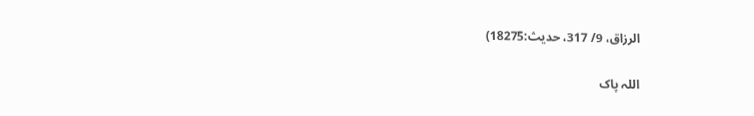الرزاق، 9/ 317، حدیث:18275)

اللہ پاک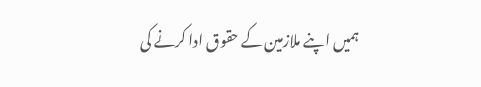ہمیں اپنے ملازمین کے حقوق ادا کرنے کی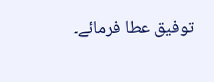توفیق عطا فرمائے۔